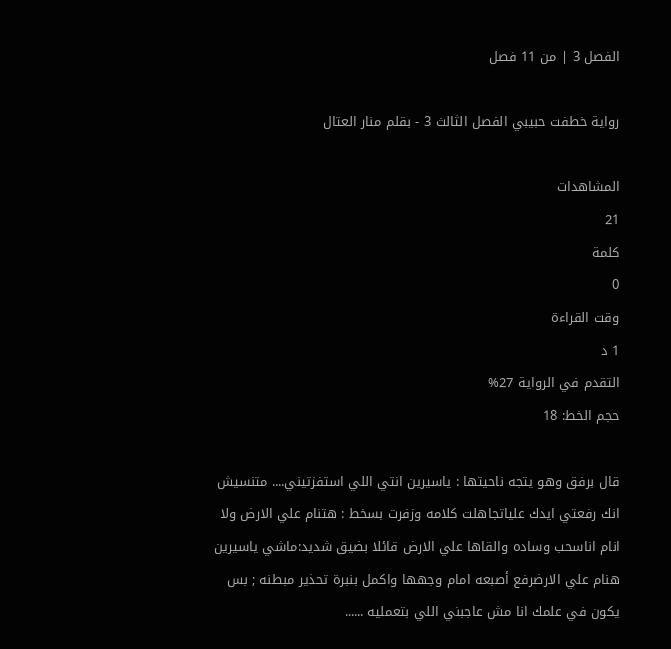الفصل 3 | من 11 فصل

رواية خطفت حبيبي الفصل الثالث 3 - بقلم منار العتال

المشاهدات
21
كلمة
0
وقت القراءة
1 د
التقدم في الرواية 27%
حجم الخط: 18

قال برفق وهو يتجه ناحيتها : ياسيرين انتي اللي استفزتيني.... متنسيش انك رفعتي ايدك علياتجاهلت كلامه وزفرت بسخط : هتنام علي الارض ولا انام اناسحب وساده والقاها علي الارض قائلا بضيق شديد:ماشي ياسيرين هنام علي الارضرفع أصبعه امام وجهها واكمل بنبرة تحذير مبطنه ; بس يكون في علمك انا مش عاجبني اللي بتعمليه ......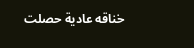خناقه عادية حصلت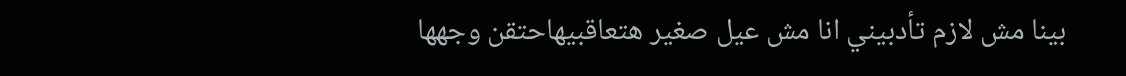بينا مش لازم تأدبيني انا مش عيل صغير هتعاقبيهاحتقن وجهها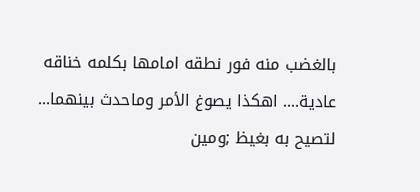بالغضب منه فور نطقه امامها بكلمه خناقه عادية.... اهكذا يصوغ الأمر وماحدث بينهما... لتصيح به بغيظ ;ومين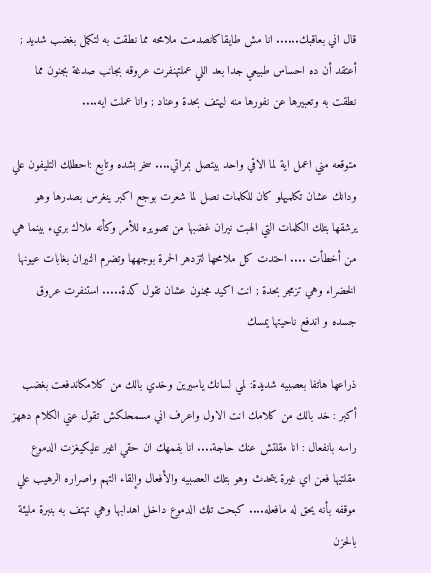قال اني بعاقبك...... انا مش طايقاكانصدمت ملامحه مما نطقت به لتكمل بغضب شديد ; أعتقد أن ده احساس طبيعي جدا بعد اللي عملتهنفرت عروقه بجانب صدغة بجنون مما نطقت به وتعبيرها عن نفورها منه ليهتف بحدة وعناد ; وانا عملت ايه....

متوقعه مني اعمل اية لما الاقي واحد بيتصل بمراتي.... سخر بشده وتابع :احطلك التليفون علي ودانك عشان تكلميهلو كان للكلمات نصل لما شعرت بوجع اكبر ينغرس بصدرها وهو يرشقها بتلك الكلمات التي الهبت نيران غضبها من تصويره للأمر وكأنه ملاك بريء بينما هي من أخطأت .... احتدت كل ملامحها لتزدهر الحمرة بوجهها وتضرم النيران بغابات عيونها الخضراء وهي تزمجر بحدة ; انت اكيد مجنون عشان تقول كدة..... استنفرت عروق جسده و اندفع ناحيتها يمسك

ذراعها هاتفا بعصبيه شديدة: لمي لسانك ياسيرين وخدي بالك من كلامكاندفعت بغضب أكبر : خد بالك من كلامك انت الاول واعرف اني مسمحلكش تقول عني الكلام دههز راسه بانفعال : انا مقلتش عنك حاجة.... انا بفمهك ان حقي اغير عليكيغزت الدموع مقلتيها فعن اي غيرة يتحدث وهو بتلك العصبيه والأفعال وإلقاء التهم واصراره الرهيب علي موقفه بأنه يحق له مافعله.... كبحت تلك الدموع داخل اهدابها وهي تهتف به بنبرة مليئة بالحزن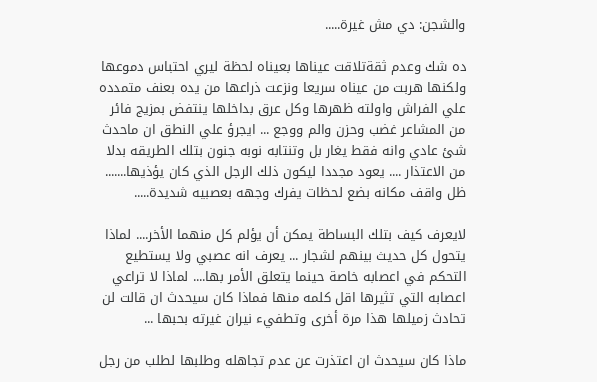والشجن: دي مش غيرة.....

ده شك وعدم ثقةتلاقت عيناها بعيناه لحظة ليري احتباس دموعها ولكنها هربت من عيناه سريعا ونزعت ذراعها من يده بعنف متمدده علي الفراش واولته ظهرها وكل عرق بداخلها ينتفض بمزيج فائر من المشاعر غضب وحزن والم ووجع ... ايجرؤ علي النطق ان ماحدث شئ عادي وانه فقط يغار بل وتنتابه نوبه جنون بتلك الطريقه بدلا من الاعتذار .... يعود مجددا ليكون ذلك الرجل الذي كان يؤذيها....... ظل واقف مكانه بضع لحظات يفرك وجهه بعصبيه شديدة.....

لايعرف كيف بتلك البساطة يمكن أن يؤلم كل منهما الأخر.... لماذا يتحول كل حديث بينهم لشجار ... يعرف انه عصبي ولا يستطيع التحكم في اعصابه خاصة حينما يتعلق الأمر بها.... لماذا لا تراعي اعصابه التي تثيرها اقل كلمه منها فماذا كان سيحدث ان قالت لن تحادث زميلها هذا مرة أخرى وتطفيء نيران غيرته بحبها ...

ماذا كان سيحدث ان اعتذرت عن عدم تجاهله وطلبها لطلب من رجل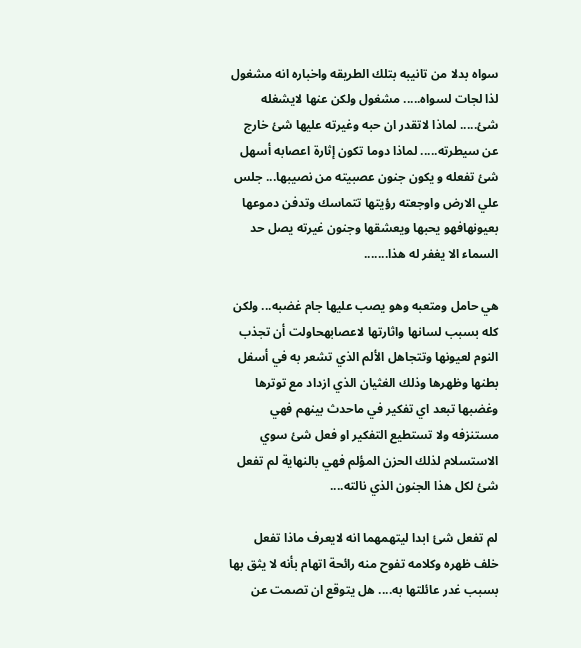سواه بدلا من تانيبه بتلك الطريقه واخباره انه مشغول لذا لجات لسواه..... مشغول ولكن عنها لايشغله شئ..... لماذا لاتقدر ان حبه وغيرته عليها شئ خارج عن سيطرته..... لماذا دوما تكون إثارة اعصابه أسهل شئ تفعله و يكون جنون عصبيته من نصيبها... جلس علي الارض واوجعته رؤيتها تتماسك وتدفن دموعها بعيونهافهو يحبها ويعشقها وجنون غيرته يصل حد السماء الا يغفر له هذا.......

هي حامل ومتعبه وهو يصب عليها جام غضبه... ولكن كله بسبب لسانها واثارتها لاعصابهحاولت أن تجذب النوم لعيونها وتتجاهل الألم الذي تشعر به في أسفل بطنها وظهرها وذلك الغثيان الذي ازداد مع توترها وغضبها تبعد اي تفكير في ماحدث بينهم فهي مستنزفه ولا تستطيع التفكير او فعل شئ سوي الاستسلام لذلك الحزن المؤلم فهي بالنهاية لم تفعل شئ لكل هذا الجنون الذي نالته....

لم تفعل شئ ابدا ليتهمهما انه لايعرف ماذا تفعل خلف ظهره وكلامه تفوح منه رائحة اتهام بأنه لا يثق بها بسبب غدر عائلتها به.... هل يتوقع ان تصمت عن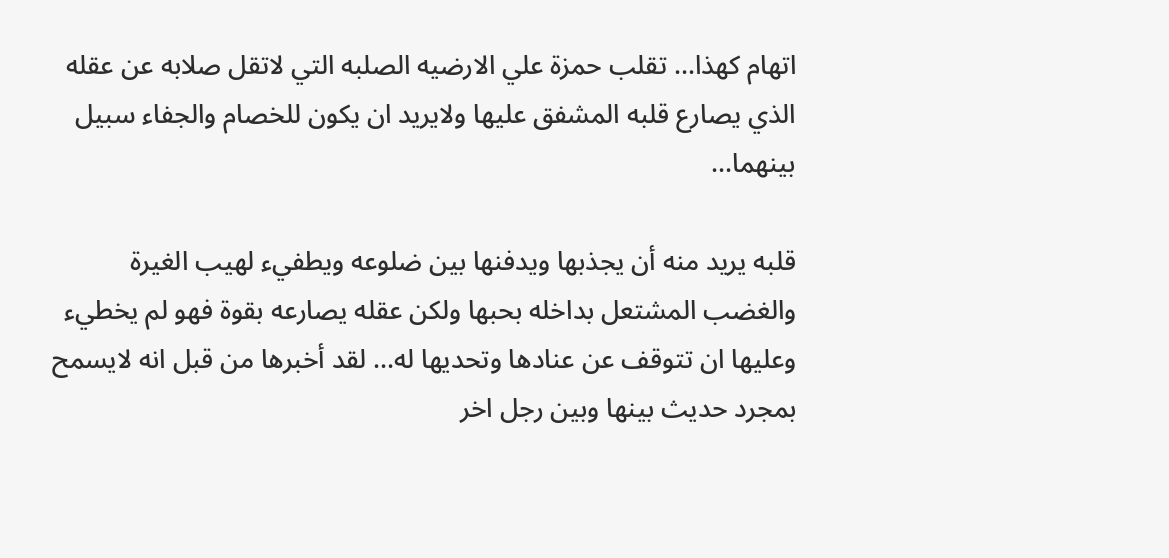اتهام كهذا... تقلب حمزة علي الارضيه الصلبه التي لاتقل صلابه عن عقله الذي يصارع قلبه المشفق عليها ولايريد ان يكون للخصام والجفاء سبيل بينهما...

قلبه يريد منه أن يجذبها ويدفنها بين ضلوعه ويطفيء لهيب الغيرة والغضب المشتعل بداخله بحبها ولكن عقله يصارعه بقوة فهو لم يخطيء وعليها ان تتوقف عن عنادها وتحديها له... لقد أخبرها من قبل انه لايسمح بمجرد حديث بينها وبين رجل اخر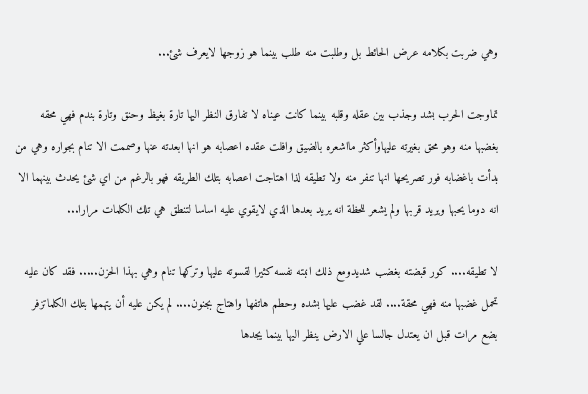وهي ضربت بكلامه عرض الحائط بل وطلبت منه طلب بينما هو زوجها لايعرف شئ...

تماوجت الحرب بشد وجذب بين عقله وقلبه بينما كانت عيناه لا تفارق النظر اليها تارة بغيظ وحنق وتارة بندم فهي محقه بغضبها منه وهو محق بغيرته عليهاوأكثر مااشعره بالضيق وافلت عقده اعصابه هو انها ابعدته عنها وصممت الا تنام بجواره وهي من بدأت باغضابه فور تصريحها انها تنفر منه ولا تطيقه لذا اهتاجت اعصابه بتلك الطريقه فهو بالرغم من اي شئ يحدث بينهما الا انه دوما يحبها ويريد قربها ولم يشعر للحظة انه يريد بعدها الذي لايقوي عليه اساسا لتنطق هي تلك الكلمات مرارا...

لا تطيقه.... كور قبضته بغضب شديدومع ذلك انبته نفسه كثيرا لقسوته عليها وتركها تنام وهي بهذا الحزن..... فقد كان عليه تحمل غضبها منه فهي محقة.... لقد غضب عليها بشده وحطم هاتفها واهتاج بجنون.... لم يكن عليه أن يتهمها بتلك الكلماتزفر بضع مرات قبل ان يعتدل جالسا علي الارض ينظر اليها بينما يجدها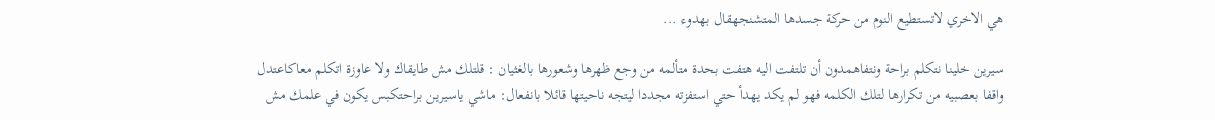هي الاخري لاتستطيع النوم من حركة جسدها المتشنجهقال بهدوء ...

سيرين خلينا نتكلم براحة ونتفاهمدون أن تلتفت اليه هتفت بحدة متألمه من وجع ظهرها وشعورها بالغثيان : قلتلك مش طايقاك ولا عاوزة اتكلم معاكاعتدل واقفا بعصبيه من تكرارها لتلك الكلمه فهو لم يكد يهدأ حتي استفزته مجددا ليتجه ناحيتها قائلا بانفعال: ماشي ياسيرين براحتكبس يكون في علمك مش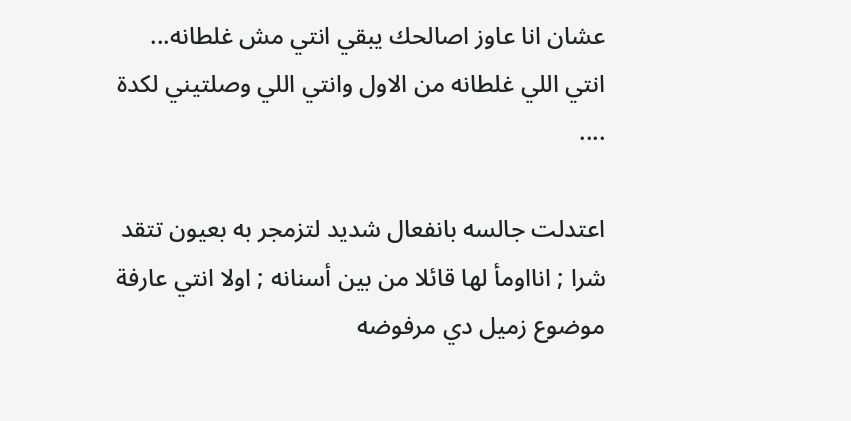عشان انا عاوز اصالحك يبقي انتي مش غلطانه... انتي اللي غلطانه من الاول وانتي اللي وصلتيني لكدة ....

اعتدلت جالسه بانفعال شديد لتزمجر به بعيون تتقد شرا ; انااومأ لها قائلا من بين أسنانه ; اولا انتي عارفة موضوع زميل دي مرفوضه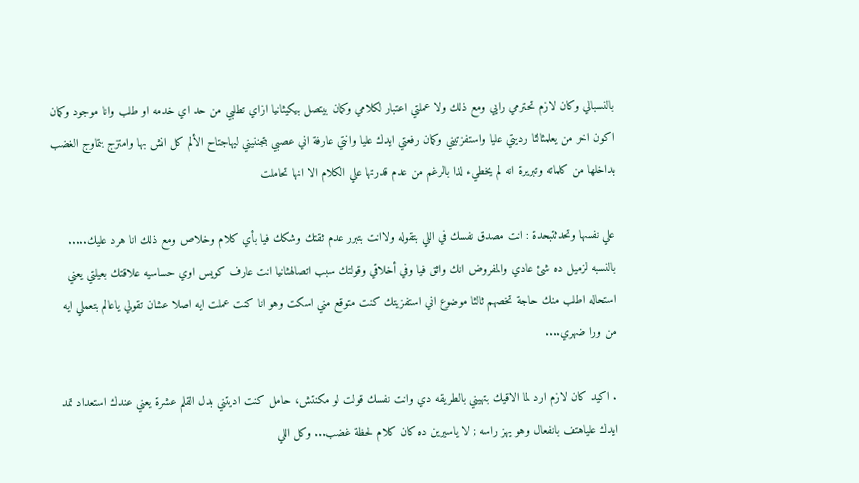بالنسبالي وكان لازم تحترمي رايي ومع ذلك ولا عملتي اعتبار لكلامي وكمان بيتصل بيكيثانيا ازاي تطلبي من حد اي خدمه او طلب وانا موجود وكمان اكون اخر من يعلمثالثا رديتي عليا واستفزتيني وكمان رفعتي ايدك عليا وانتي عارفة اني عصبي بتجننيني ليهاجتاح الألم كل انش بها وامتزج بتماوج الغضب بداخلها من كلماته وتبريرة انه لم يخطيء لذا بالرغم من عدم قدرتها علي الكلام الا انها تحاملت

علي نفسها وتحدثتبحدة : انت مصدق نفسك في اللي بتقوله ولاانت بتبرر عدم ثقتك وشكك فيا بأي كلام وخلاص ومع ذلك انا هرد عليك..... بالنسبه لزميل ده شئ عادي والمفروض انك واثق فيا وفي أخلاقي وقولتك سبب اتصالهثانيا انت عارف كويس اوي حساسيه علاقتك بعيلتي يعني استحاله اطلب منك حاجة تخصهم ثالثا موضوع اني استفزيتك كنت متوقع مني اسكت وهو انا كنت عملت ايه اصلا عشان تقولي ياعالم بتعملي ايه من ورا ضهري....

. اكيد كان لازم ارد لما الاقيك بتهيني بالطريقه دي وانت نفسك قولت لو مكنتش، حامل كنت اديتني بدل القلم عشرة يعني عندك استعداد تمد ايدك علياهتف بانفعال وهو يهز راسه ; لا ياسيرين ده كان كلام لحظة غضب... وكل اللي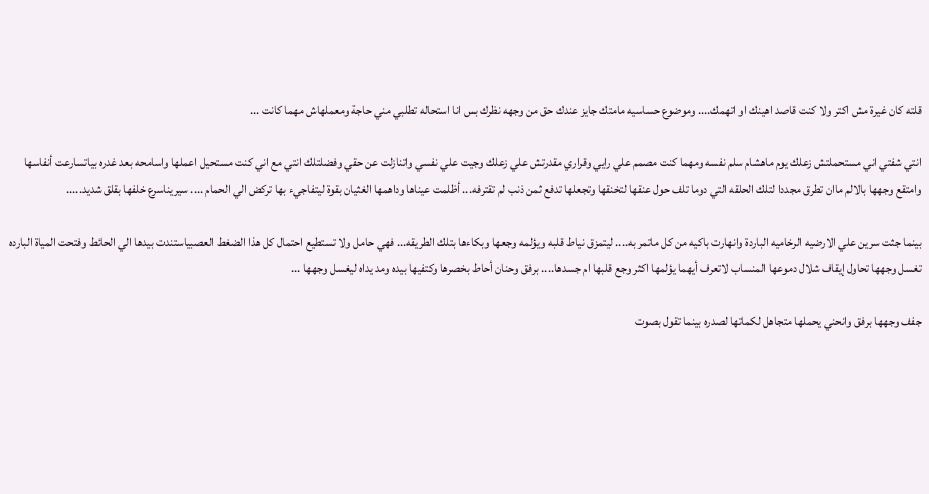قلته كان غيرة مش اكتر ولا كنت قاصد اهينك او اتهمك.... وموضوع حساسيه مامتك جايز عندك حق من وجهه نظرك بس انا استحاله تطلبي مني حاجة ومعملهاش مهما كانت ...

انتي شفتي اني مستحملتش زعلك يوم ماهشام سلم نفسه ومهما كنت مصمم علي رايي وقراري مقدرتش علي زعلك وجيت علي نفسي واتنازلت عن حقي وفضلتلك انتي مع اني كنت مستحيل اعملها واسامحه بعد غدره بياتسارعت أنفاسها وامتقع وجهها بالالم ماان تطرق مجددا لتلك الحلقه التي دوما تلف حول عنقها لتخنقها وتجعلها تدفع ثمن ذنب لم تقترفه... أظلمت عيناها وداهمها الغثيان بقوة ليتفاجيء بها تركض الي الحمام .... سيريناسرع خلفها بقلق شديد.....

بينما جثت سرين علي الارضيه الرخاميه الباردة وانهارت باكيه من كل ماتمر به.... ليتمزق نياط قلبه ويؤلمه وجعها وبكاءها بتلك الطريقه... فهي حامل ولا تستطيع احتمال كل هذا الضغط العصبياستندت بيدها الي الحائط وفتحت المياة البارده تغسل وجهها تحاول إيقاف شلال دموعها المنساب لاتعرف أيهما يؤلمها اكثر وجع قلبها ام جسدها.... برفق وحنان أحاط بخصرها وكتفيها بيده ومد يداه ليغسل وجهها ...

جفف وجهها برفق وانحني يحملها متجاهل لكماتها لصدره بينما تقول بصوت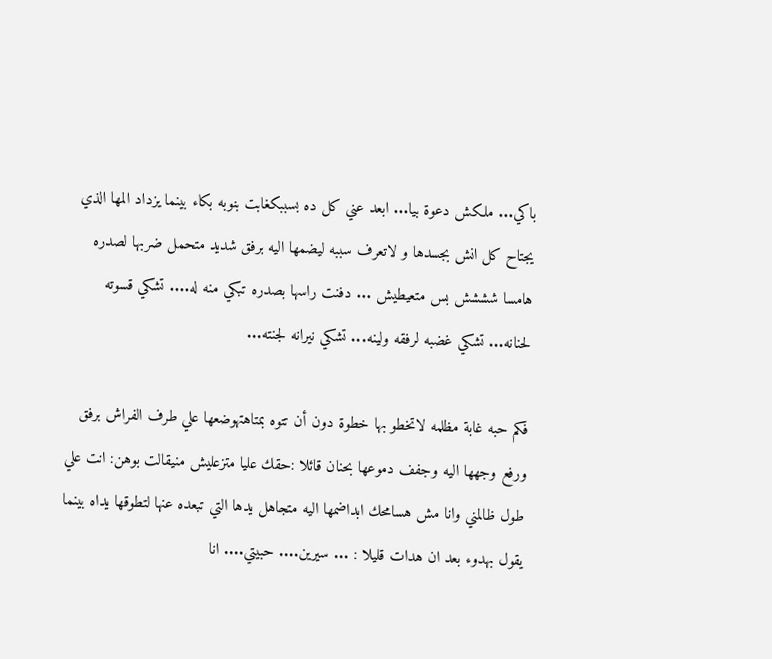باكي... ملكش دعوة بيا... ابعد عني كل ده بسببكغابت بنوبه بكاء بينما يزداد المها الذي يجتاح كل انش بجسدها و لاتعرف سببه ليضمها اليه برفق شديد متحمل ضربها لصدره هامسا شششش بس متعيطيش ... دفنت راسها بصدره تبكي منه له.... تشكي قسوته لحنانه... تشكي غضبه لرفقه ولينه... تشكي نيرانه لجنته...

فكم حبه غابة مظلمه لاتخطو بها خطوة دون أن تتوه بمتاهتهوضعها علي طرف الفراش برفق ورفع وجهها اليه وجفف دموعها بحنان قائلا :حقك عليا متزعليش منيقالت بوهن: انت علي طول ظالمني وانا مش هسامحك ابداضمها اليه متجاهل يدها التي تبعده عنها لتطوقها يداه بينما يقول بهدوء بعد ان هدات قليلا : ... سيرين.... حبيتي.... انا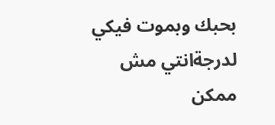بحبك وبموت فيكي لدرجةانتي مش ممكن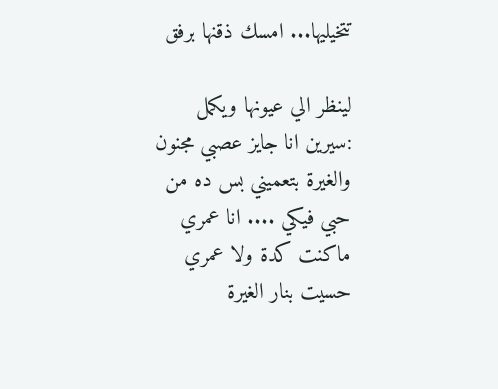تتخيليها... امسك ذقنها برفق

لينظر الي عيونها ويكمل :سيرين انا جايز عصبي مجنون والغيرة بتعميني بس ده من حبي فيكي .... انا عمري ماكنت كدة ولا عمري حسيت بنار الغيرة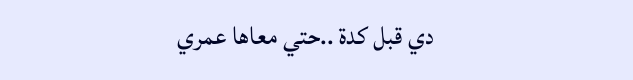دي قبل كدة ..حتي معاها عمري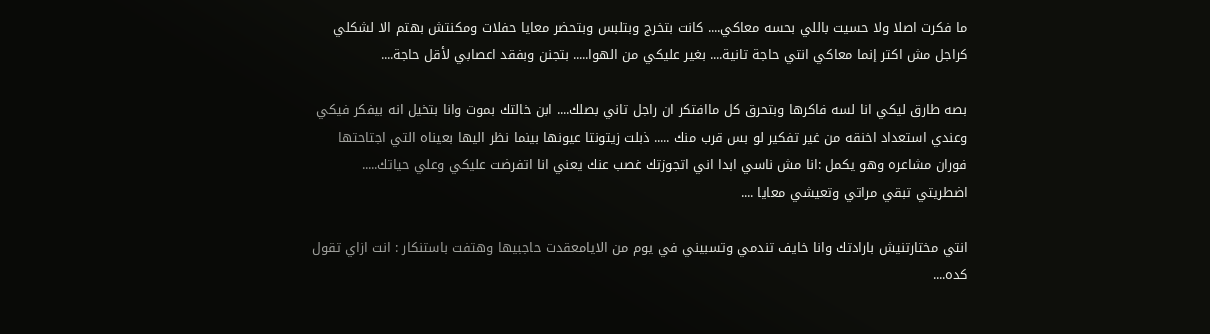ما فكرت اصلا ولا حسيت باللي بحسه معاكي.... كانت بتخرج وبتلبس وبتحضر معايا حفلات ومكنتش بهتم الا لشكلي كراجل مش اكتر إنما معاكي انتي حاجة تانية.... بغير عليكي من الهوا..... بتجنن وبفقد اعصابي لأقل حاجة....

بصه طارق ليكي انا لسه فاكرها وبتحرق كل ماافتكر ان راجل تاني بصلك.... ابن خالتك بموت وانا بتخيل انه بيفكر فيكي وعندي استعداد اخنقه من غير تفكير لو بس قرب منك ..... ذبلت زيتونتا عيونها بينما نظر اليها بعيناه التي اجتاحتها فوران مشاعره وهو يكمل :انا مش ناسي ابدا اني اتجوزتك غصب عنك يعني انا اتفرضت عليكي وعلي حياتك..... اضطريتي تبقي مراتي وتعيشي معايا ....

انتي مختارتنيش بارادتك وانا خايف تندمي وتسبيني في يوم من الايامعقدت حاجبيها وهتفت باستنكار : انت ازاي تقول كده....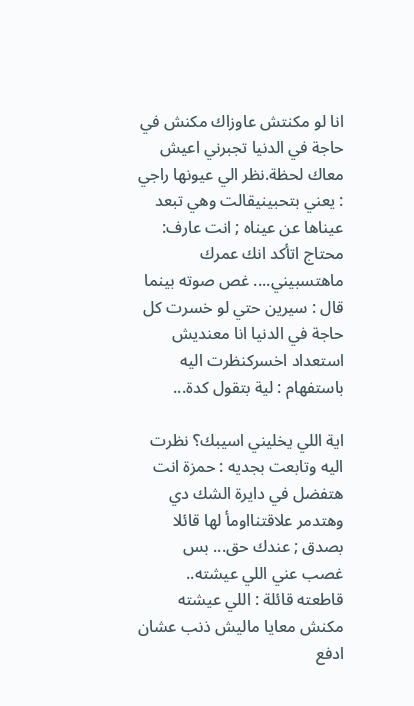انا لو مكنتش عاوزاك مكنش في حاجة في الدنيا تجبرني اعيش معاك لحظة.نظر الي عيونها راجي : يعني بتحبينيقالت وهي تبعد عيناها عن عيناه ; انت عارف: محتاج اتأكد انك عمرك ماهتسبيني.... غص صوته بينما قال : سيرين حتي لو خسرت كل حاجة في الدنيا انا معنديش استعداد اخسركنظرت اليه باستفهام : لية بتقول كدة...

اية اللي يخليني اسيبك؟ نظرت اليه وتابعت بجديه : حمزة انت هتفضل في دايرة الشك دي وهتدمر علاقتنااومأ لها قائلا بصدق ; عندك حق... بس غصب عني اللي عيشته.. قاطعته قائلة : اللي عيشته مكنش معايا ماليش ذنب عشان ادفع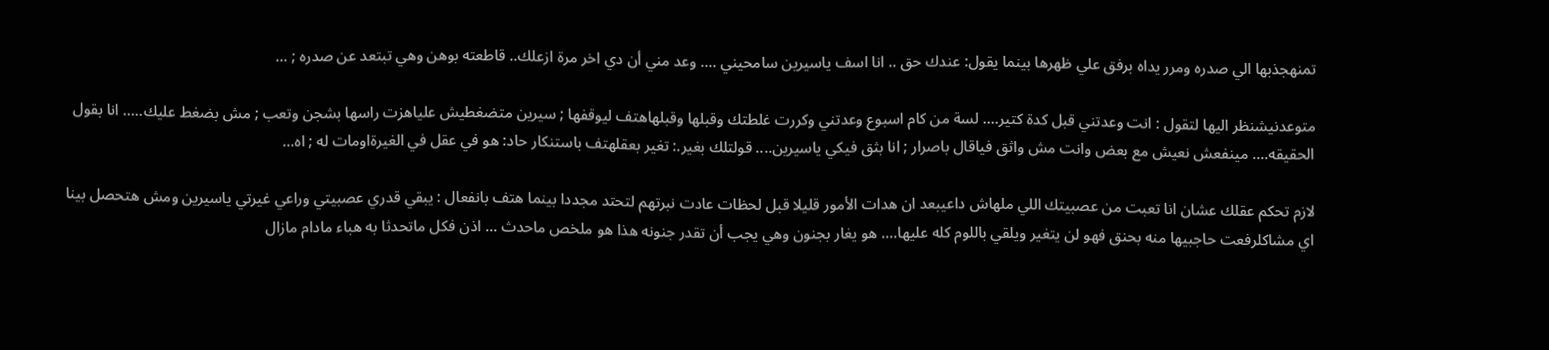تمنهجذبها الي صدره ومرر يداه برفق علي ظهرها بينما يقول: عندك حق .. انا اسف ياسيرين سامحيني .... وعد مني أن دي اخر مرة ازعلك.. قاطعته بوهن وهي تبتعد عن صدره ; ...

متوعدنيشنظر اليها لتقول : انت وعدتني قبل كدة كتير.... لسة من كام اسبوع وعدتني وكررت غلطتك وقبلها وقبلهاهتف ليوقفها ; سيرين متضغطيش علياهزت راسها بشجن وتعب ; مش بضغط عليك..... انا بقول الحقيقه.... مينفعش نعيش مع بعض وانت مش واثق فياقال باصرار ; انا بثق فيكي ياسيرين.... قولتلك بغير.: تغير بعقلهتف باستنكار حاد: هو في عقل في الغيرةاومات له ; اه...

لازم تحكم عقلك عشان انا تعبت من عصبيتك اللي ملهاش داعيبعد ان هدات الأمور قليلا قبل لحظات عادت نبرتهم لتحتد مجددا بينما هتف بانفعال : يبقي قدري عصبيتي وراعي غيرتي ياسيرين ومش هتحصل بينا اي مشاكلرفعت حاجبيها منه بحنق فهو لن يتغير ويلقي باللوم كله عليها.... هو يغار بجنون وهي يجب أن تقدر جنونه هذا هو ملخص ماحدث ... اذن فكل ماتحدثا به هباء مادام مازال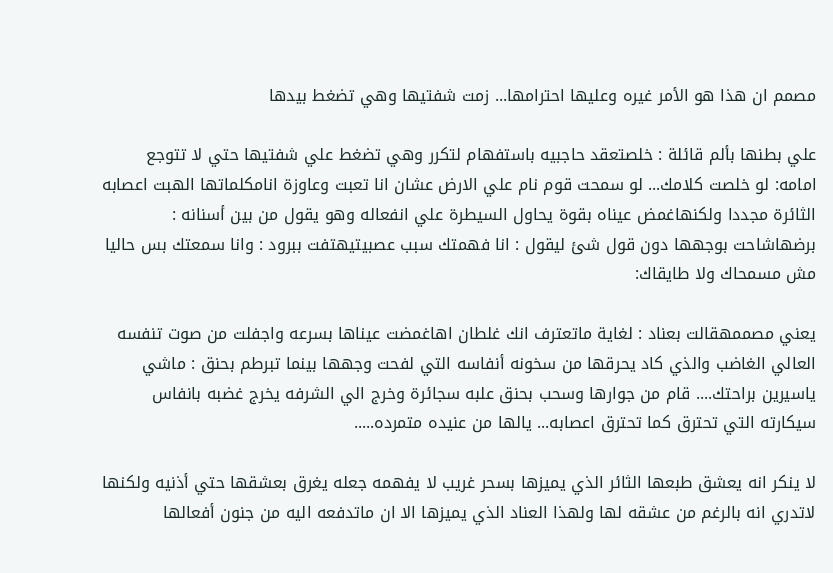مصمم ان هذا هو الأمر غيره وعليها احترامها... زمت شفتيها وهي تضغط بيدها

علي بطنها بألم قائلة : خلصتعقد حاجبيه باستفهام لتكرر وهي تضغط علي شفتيها حتي لا تتوجع امامه: لو خلصت كلامك... لو سمحت قوم نام علي الارض عشان انا تعبت وعاوزة انامكلماتها الهبت اعصابه الثائرة مجددا ولكنهاغمض عيناه بقوة يحاول السيطرة علي انفعاله وهو يقول من بين أسنانه : برضهاشاحت بوجهها دون قول شئ ليقول : انا فهمتك سبب عصبيتيهتفت ببرود : وانا سمعتك بس حاليا مش مسمحاك ولا طايقاك:

يعني مصممهقالت بعناد : لغاية ماتعترف انك غلطان اهاغمضت عيناها بسرعه واجفلت من صوت تنفسه العالي الغاضب والذي كاد يحرقها من سخونه أنفاسه التي لفحت وجهها بينما تبرطم بحنق : ماشي ياسيرين براحتك.... قام من جوارها وسحب بحنق علبه سجائرة وخرج الي الشرفه يخرج غضبه بانفاس سيكارته التي تحترق كما تحترق اعصابه... يالها من عنيده متمرده.....

لا ينكر انه يعشق طبعها الثائر الذي يميزها بسحر غريب لا يفهمه جعله يغرق بعشقها حتي أذنيه ولكنها لاتدري انه بالرغم من عشقه لها ولهذا العناد الذي يميزها الا ان ماتدفعه اليه من جنون أفعالها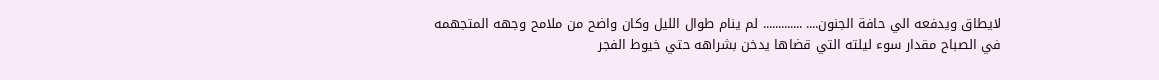لايطاق ويدفعه الي حافة الجنون.... ............. لم ينام طوال الليل وكان واضح من ملامح وجهه المتجهمه في الصباح مقدار سوء ليلته التي قضاها يدخن بشراهه حتي خيوط الفجر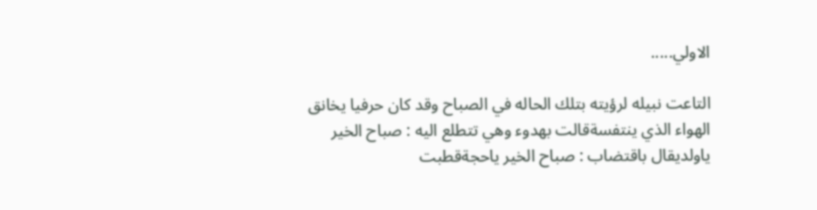الاولي.....

التاعت نبيله لرؤيته بتلك الحاله في الصباح وقد كان حرفيا يخانق الهواء الذي ينتفسةقالت بهدوء وهي تتطلع اليه : صباح الخير ياولديقال باقتضاب : صباح الخير ياحجةقطبت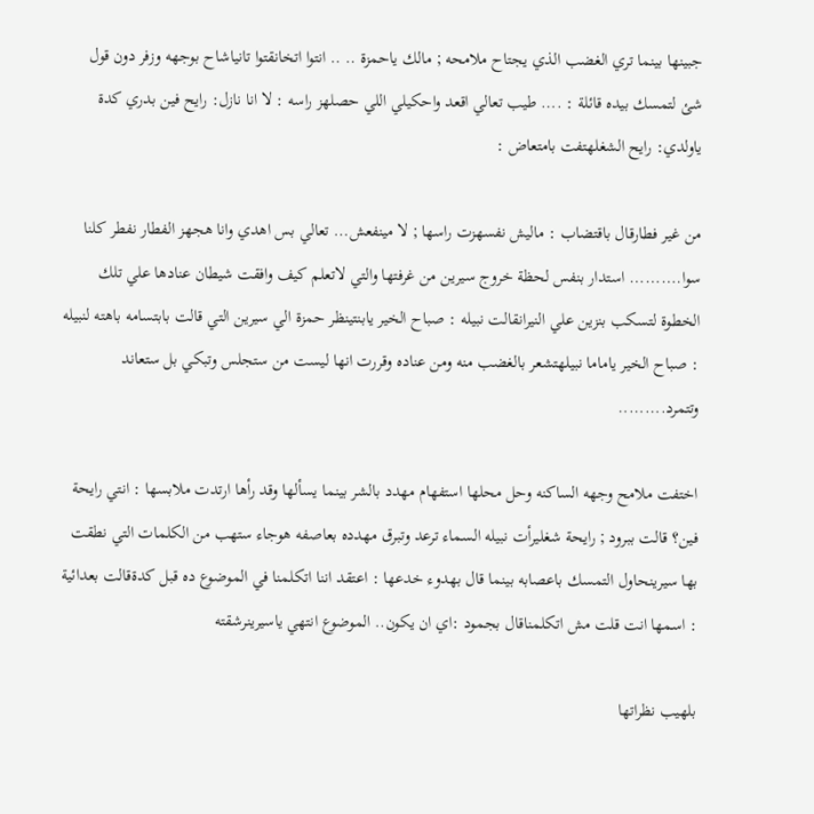جبينها بينما تري الغضب الذي يجتاح ملامحه ; مالك ياحمزة .. .. انتوا اتخانقتوا تانياشاح بوجهه وزفر دون قول شئ لتمسك بيده قائلة : .... طيب تعالي اقعد واحكيلي اللي حصلهز راسه : لا انا نازل: رايح فين بدري كدة ياولدي: رايح الشغلهتفت بامتعاض :

من غير فطارقال باقتضاب : ماليش نفسهزت راسها ; لا مينفعش... تعالي بس اهدي وانا هجهز الفطار نفطر كلنا سوا.......... استدار بنفس لحظة خروج سيرين من غرفتها والتي لاتعلم كيف وافقت شيطان عنادها علي تلك الخطوة لتسكب بنزين علي النيرانقالت نبيله : صباح الخير يابنتينظر حمزة الي سيرين التي قالت بابتسامه باهته لنبيله : صباح الخير ياماما نبيلهتشعر بالغضب منه ومن عناده وقررت انها ليست من ستجلس وتبكي بل ستعاند وتتمرد.........

اختفت ملامح وجهه الساكنه وحل محلها استفهام مهدد بالشر بينما يسألها وقد رأها ارتدت ملابسها : انتي رايحة فين؟ قالت ببرود ; رايحة شغليرأت نبيله السماء ترعد وتبرق مهدده بعاصفه هوجاء ستهب من الكلمات التي نطقت بها سيرينحاول التمسك باعصابه بينما قال بهدوء خدعها : اعتقد اننا اتكلمنا في الموضوع ده قبل كدةقالت بعدائية : اسمها انت قلت مش اتكلمناقال بجمود :اي ان يكون.. الموضوع انتهي ياسيرينرشقته

بلهيب نظراتها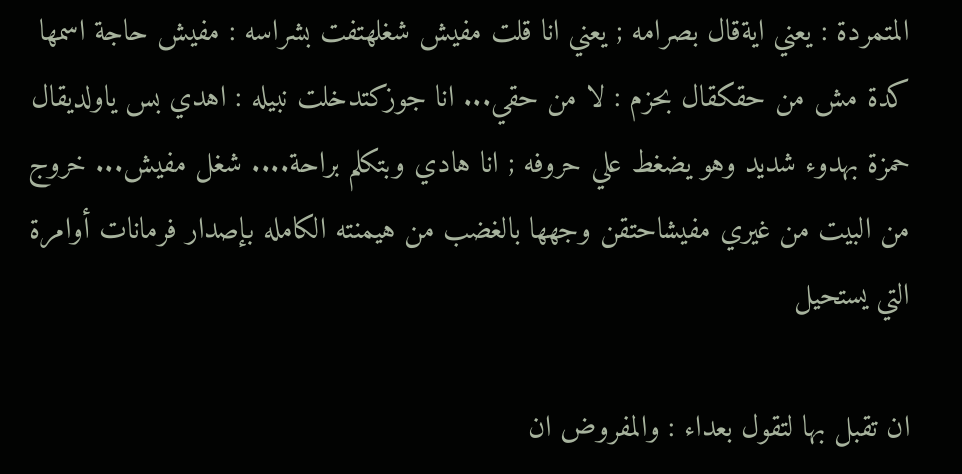المتمردة : يعني ايةقال بصرامه ; يعني انا قلت مفيش شغلهتفت بشراسه : مفيش حاجة اسمها كدة مش من حقكقال بحزم : لا من حقي... انا جوزكتدخلت نبيله : اهدي بس ياولديقال حمزة بهدوء شديد وهو يضغط علي حروفه ; انا هادي وبتكلم براحة.... شغل مفيش... خروج من البيت من غيري مفيشاحتقن وجهها بالغضب من هيمنته الكامله بإصدار فرمانات أوامرة التي يستحيل

ان تقبل بها لتقول بعداء : والمفروض ان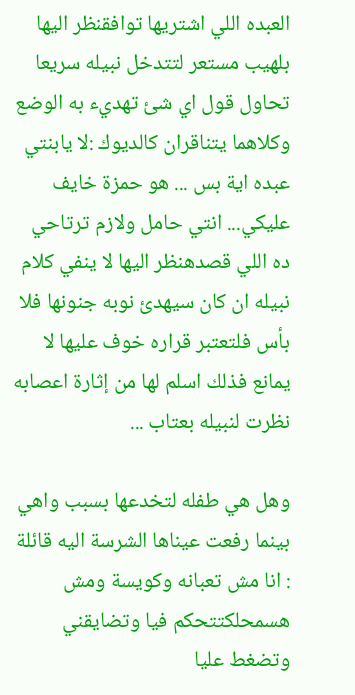العبده اللي اشتريها توافقنظر اليها بلهيب مستعر لتتدخل نبيله سريعا تحاول قول اي شئ تهديء به الوضع وكلاهما يتناقران كالديوك :لا يابنتي عبده اية بس ... هو حمزة خايف عليكي... انتي حامل ولازم ترتاحي ده اللي قصدهنظر اليها لا ينفي كلام نبيله ان كان سيهدئ نوبه جنونها فلا بأس فلتعتبر قراره خوف عليها لا يمانع فذلك اسلم لها من إثارة اعصابه نظرت لنبيله بعتاب ...

وهل هي طفله لتخدعها بسبب واهي بينما رفعت عيناها الشرسة اليه قائلة : انا مش تعبانه وكويسة ومش هسمحلكتتحكم فيا وتضايقني وتضغط عليا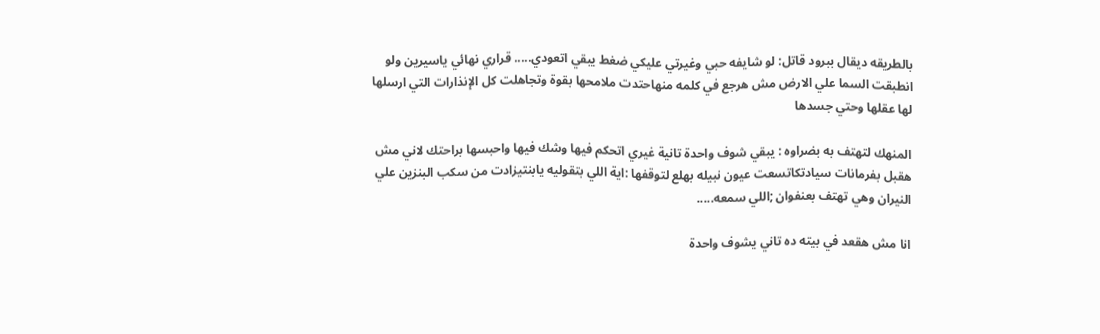بالطريقه ديقال ببرود قاتل: لو شايفه حبي وغيرتي عليكي ضغط يبقي اتعودي..... قراري نهائي ياسيرين ولو انطبقت السما علي الارض مش هرجع في كلمه منهاحتدت ملامحها بقوة وتجاهلت كل الإنذارات التي ارسلها لها عقلها وحتي جسدها

المنهك لتهتف به بضراوه : يبقي شوف واحدة تانية غيري اتحكم فيها وشك فيها واحبسها براحتك لاني مش هقبل بفرمانات سيادتكاتسعت عيون نبيله بهلع لتوقفها :اية اللي بتقوليه يابنتيزادت من سكب البنزين علي النيران وهي تهتف بعنفوان ;اللي سمعه.....

انا مش هقعد في بيته ده تاني يشوف واحدة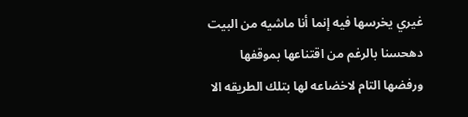غيري يخرسها فيه إنما أنا ماشيه من البيت دهحسنا بالرغم من اقتناعها بموقفها ورفضها التام لاخضاعه لها بتلك الطريقه الا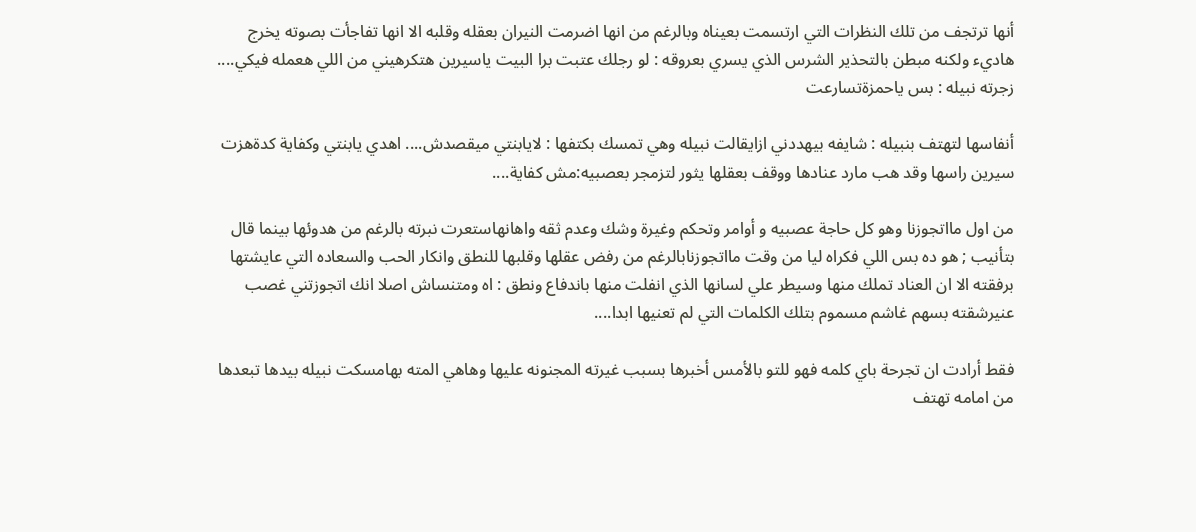أنها ترتجف من تلك النظرات التي ارتسمت بعيناه وبالرغم من انها اضرمت النيران بعقله وقلبه الا انها تفاجأت بصوته يخرج هاديء ولكنه مبطن بالتحذير الشرس الذي يسري بعروقه : لو رجلك عتبت برا البيت ياسيرين هتكرهيني من اللي هعمله فيكي.... زجرته نبيله : بس ياحمزةتسارعت

أنفاسها لتهتف بنبيله : شايفه بيهددني ازايقالت نبيله وهي تمسك بكتفها : لايابنتي ميقصدش.... اهدي يابنتي وكفاية كدةهزت سيرين راسها وقد هب مارد عنادها ووقف بعقلها يثور لتزمجر بعصبيه:مش كفاية....

من اول مااتجوزنا وهو كل حاجة عصبيه و أوامر وتحكم وغيرة وشك وعدم ثقه واهانهاستعرت نبرته بالرغم من هدوئها بينما قال بتأنيب ; هو ده بس اللي فكراه ليا من وقت مااتجوزنابالرغم من رفض عقلها وقلبها للنطق وانكار الحب والسعاده التي عايشتها برفقته الا ان العناد تملك منها وسيطر علي لسانها الذي انفلت منها باندفاع ونطق : اه ومتنساش اصلا انك اتجوزتني غصب عنيرشقته بسهم غاشم مسموم بتلك الكلمات التي لم تعنيها ابدا....

فقط أرادت ان تجرحة باي كلمه فهو للتو بالأمس أخبرها بسبب غيرته المجنونه عليها وهاهي المته بهامسكت نبيله بيدها تبعدها من امامه تهتف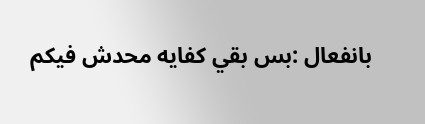بانفعال :بس بقي كفايه محدش فيكم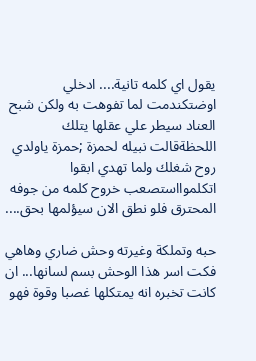يقول اي كلمه تانية.... ادخلي اوضتكندمت لما تفوهت به ولكن شبح العناد سيطر علي عقلها يتلك اللحظةقالت نبيله لحمزة ;حمزة ياولدي روح شغلك ولما تهدي ابقوا اتكلموااستصعب خروح كلمه من جوفه المحترق فلو نطق الان سيؤلمها بحق....

حبه وتملكة وغيرته وحش ضاري وهاهي فكت اسر هذا الوحش بسم لسانها... ان كانت تخبره انه يمتكلها غصبا وقوة فهو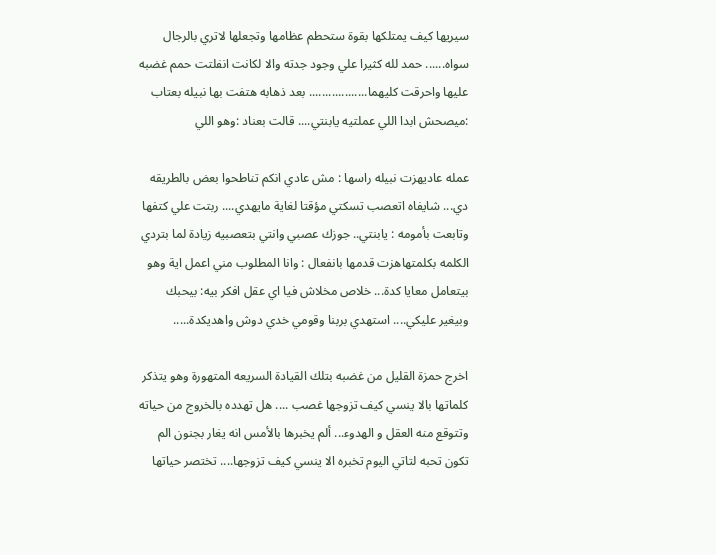سيريها كيف يمتلكها بقوة ستحطم عظامها وتجعلها لاتري بالرجال سواه...... حمد لله كثيرا علي وجود جدته والا لكانت انفلتت حمم غضبه عليها واحرقت كليهما.................. بعد ذهابه هتفت بها نبيله بعتاب :ميصحش ابدا اللي عملتيه يابنتي.... قالت بعناد :وهو اللي

عمله عاديهزت نبيله راسها : مش عادي انكم تناطحوا بعض بالطريقه دي... شايفاه اتعصب تسكتي مؤقتا لغاية مايهدي.... ربتت علي كتفها وتابعت بأمومه : يابنتي.. جوزك عصبي وانتي بتعصبيه زيادة لما بتردي الكلمه بكلمتهاهزت قدمها بانفعال : وانا المطلوب مني اعمل اية وهو بيتعامل معايا كدة... خلاص مخلاش فيا اي عقل افكر بيه: بيحبك وبيغير عليكي.... استهدي بربنا وقومي خدي دوش واهديكدة.....

اخرج حمزة القليل من غضبه بتلك القيادة السريعه المتهورة وهو يتذكر كلماتها بالا ينسي كيف تزوجها غصب .... هل تهدده بالخروج من حياته وتتوقع منه العقل و الهدوء... ألم يخبرها بالأمس انه يغار بجنون الم تكون تحبه لتاتي اليوم تخبره الا ينسي كيف تزوجها.... تختصر حياتها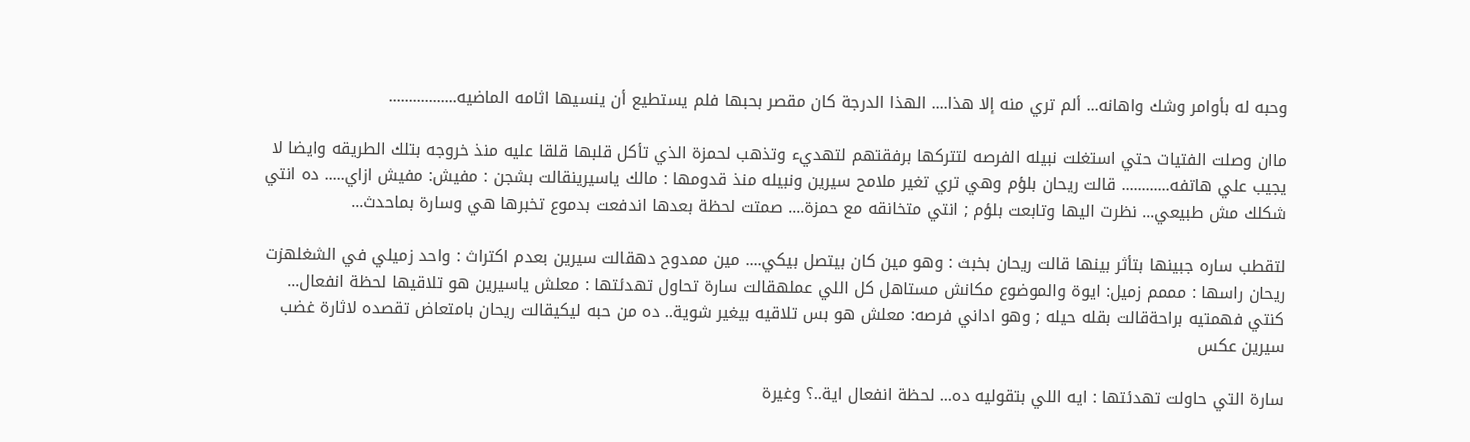وحبه له بأوامر وشك واهانه... ألم تري منه إلا هذا.... الهذا الدرجة كان مقصر بحبها فلم يستطيع أن ينسيها اثامه الماضيه.................

ماان وصلت الفتيات حتي استغلت نبيله الفرصه لتتركها برفقتهم لتهديء وتذهب لحمزة الذي تأكل قلبها قلقا عليه منذ خروجه بتلك الطريقه وايضا لا يجيب علي هاتفه............ قالت ريحان بلؤم وهي تري تغير ملامح سيرين ونبيله منذ قدومها : مالك ياسيرينقالت بشجن : مفيش: مفيش ازاي..... ده انتي شكلك مش طبيعي... نظرت اليها وتابعت بلؤم ; انتي متخانقه مع حمزة.... صمتت لحظة بعدها اندفعت بدموع تخبرها هي وسارة بماحدث...

لتقطب ساره جبينها بتأثر بينها قالت ريحان بخبث : وهو مين كان بيتصل بيكي.... مين ممدوح دهقالت سيرين بعدم اكتراث : واحد زميلي في الشغلهزت ريحان راسها : مممم زميل: ايوة والموضوع مكانش مستاهل كل اللي عملهقالت سارة تحاول تهدئتها : معلش ياسيرين هو تلاقيها لحظة انفعال... كنتي فهمتيه براحةقالت بقله حيله ; وهو اداني فرصه: معلش هو بس تلاقيه بيغير شوية.. ده من حبه ليكيقالت ريحان بامتعاض تقصده لاثارة غضب سيرين عكس

سارة التي حاولت تهدئتها : ايه اللي بتقوليه ده... لحظة انفعال اية..؟ وغيرة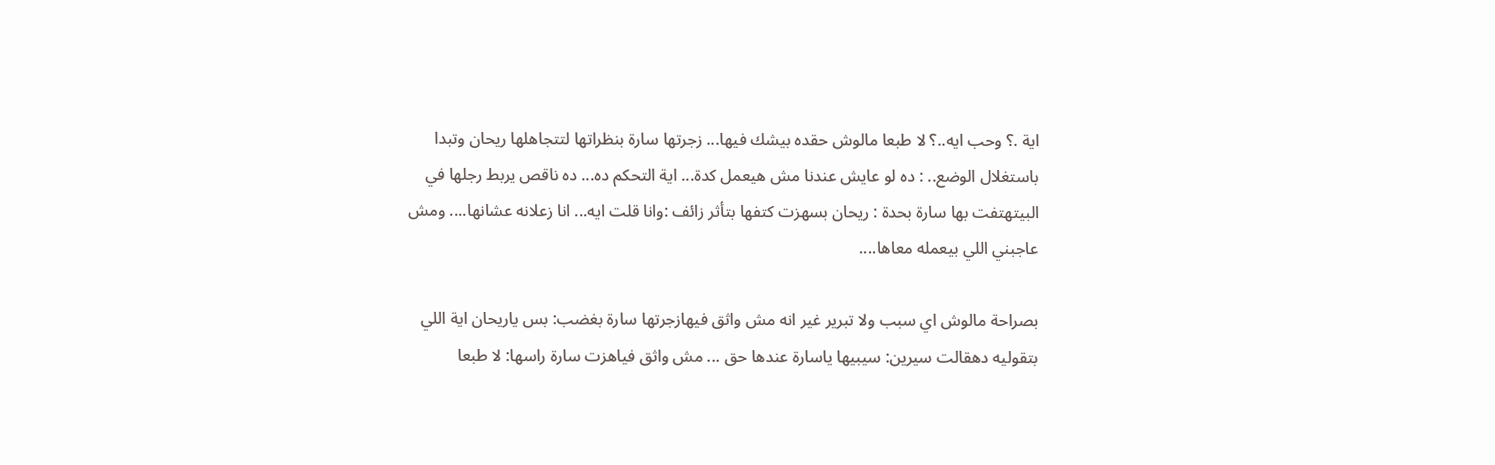اية .؟ وحب ايه..؟ لا طبعا مالوش حقده بيشك فيها... زجرتها سارة بنظراتها لتتجاهلها ريحان وتبدا باستغلال الوضع.. : ده لو عايش عندنا مش هيعمل كدة... اية التحكم ده... ده ناقص يربط رجلها في البيتهتفت بها سارة بحدة : ريحان بسهزت كتفها بتأثر زائف :وانا قلت ايه... انا زعلانه عشانها.... ومش عاجبني اللي بيعمله معاها....

بصراحة مالوش اي سبب ولا تبرير غير انه مش واثق فيهازجرتها سارة بغضب: بس ياريحان اية اللي بتقوليه دهقالت سيرين: سيبيها ياسارة عندها حق ... مش واثق فياهزت سارة راسها: لا طبعا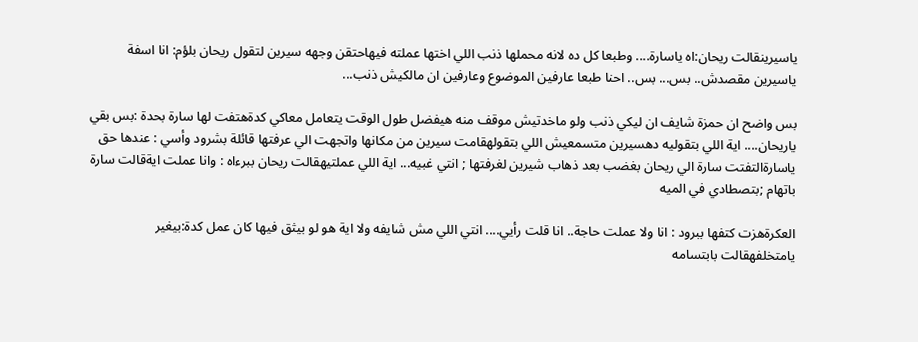ياسيرينقالت ريحان:اه ياسارة.... وطبعا كل ده لانه محملها ذنب اللي اختها عملته فيهاحتقن وجهه سيرين لتقول ريحان بلؤم: انا اسفة ياسيرين مقصدش.. بس... بس.. احنا طبعا عارفين الموضوع وعارفين ان مالكيش ذنب...

بس واضح ان حمزة شايف ان ليكي ذنب ولو ماخدتيش موقف منه هيفضل طول الوقت يتعامل معاكي كدةهتفت لها سارة بحدة :بس بقي ياريحان.... اية اللي بتقوليه دهسيرين متسمعيش اللي بتقولهقامت سيرين من مكانها واتجهت الي عرفتها قائلة بشرود وأسي : عندها حق ياسارةالتفتت سارة الي ريحان بغضب بعد ذهاب شيرين لغرفتها ; انتي غبيه... اية اللي عملتيهقالت ريحان ببرءاه : وانا عملت ايةقالت سارة باتهام ;بتصطادي في الميه

العكرةهزت كتفها ببرود : انا ولا عملت حاجة.. انا قلت رأيي.... انتي اللي مش شايفه ولا اية هو لو بيثق فيها كان عمل كدة:بيغير يامتخلفهقالت بابتسامه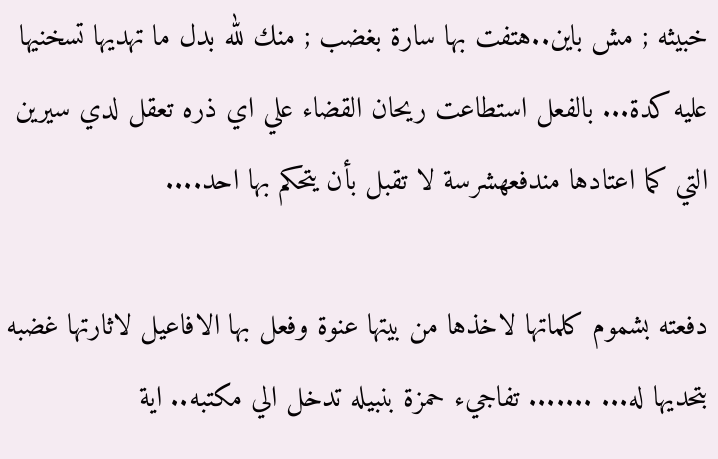خبيثه ; مش باين..هتفت بها سارة بغضب ; منك لله بدل ما تهديها تسخنيها عليه كدة... بالفعل استطاعت ريحان القضاء علي اي ذره تعقل لدي سيرين التي كما اعتادها مندفعهشرسة لا تقبل بأن يتحكم بها احد....

دفعته بشموم كلماتها لاخذها من بيتها عنوة وفعل بها الافاعيل لاثارتها غضبه بتحديها له... ....... تفاجيء حمزة بنبيله تدخل الي مكتبه.. اية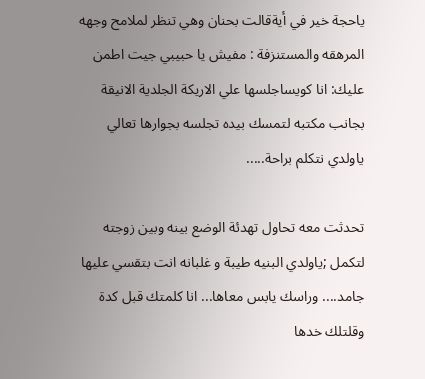ياحجة خير في أيةقالت بحنان وهي تنظر لملامح وجهه المرهقه والمستنزفة : مفيش يا حبيبي جيت اطمن عليك: انا كويساجلسها علي الاريكة الجلدية الانيقة بجانب مكتبه لتمسك بيده تجلسه بجوارها تعالي ياولدي نتكلم براحة.....

تحدثت معه تحاول تهدئة الوضع بينه وبين زوجته لتكمل ;ياولدي البنيه طيبة و غلبانه انت بتقسي عليها جامد.... وراسك يابس معاها... انا كلمتك قبل كدة وقلتلك خدها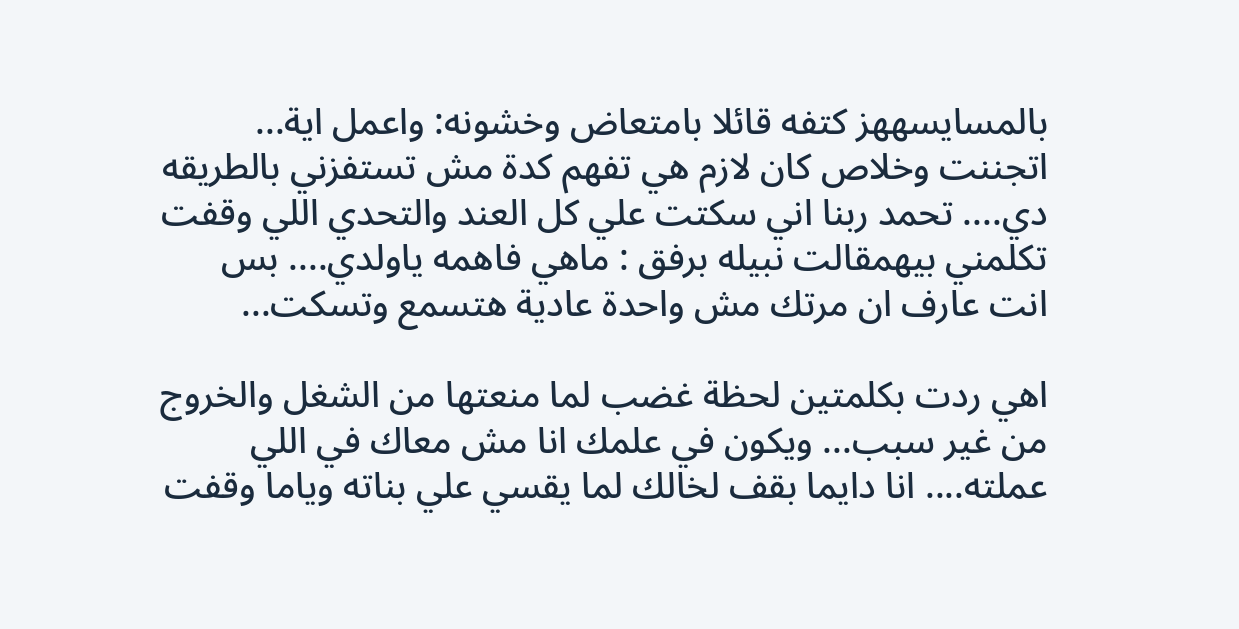بالمسايسههز كتفه قائلا بامتعاض وخشونه: واعمل اية... اتجننت وخلاص كان لازم هي تفهم كدة مش تستفزني بالطريقه دي.... تحمد ربنا اني سكتت علي كل العند والتحدي اللي وقفت تكلمني بيهمقالت نبيله برفق : ماهي فاهمه ياولدي.... بس انت عارف ان مرتك مش واحدة عادية هتسمع وتسكت...

اهي ردت بكلمتين لحظة غضب لما منعتها من الشغل والخروج من غير سبب... ويكون في علمك انا مش معاك في اللي عملته.... انا دايما بقف لخالك لما يقسي علي بناته وياما وقفت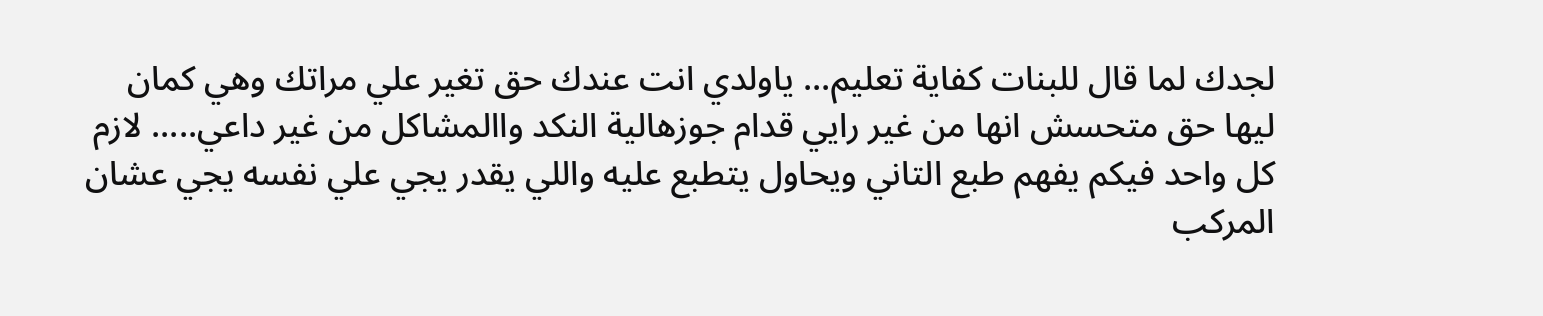لجدك لما قال للبنات كفاية تعليم... ياولدي انت عندك حق تغير علي مراتك وهي كمان ليها حق متحسش انها من غير رايي قدام جوزهالية النكد واالمشاكل من غير داعي..... لازم كل واحد فيكم يفهم طبع التاني ويحاول يتطبع عليه واللي يقدر يجي علي نفسه يجي عشان المركب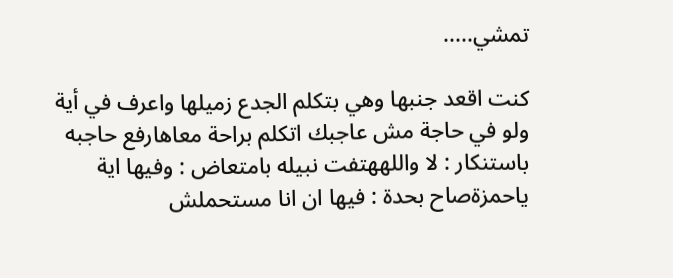تمشي.....

كنت اقعد جنبها وهي بتكلم الجدع زميلها واعرف في أية ولو في حاجة مش عاجبك اتكلم براحة معاهارفع حاجبه باستنكار : لا واللههتفت نبيله بامتعاض : وفيها اية ياحمزةصاح بحدة : فيها ان انا مستحملش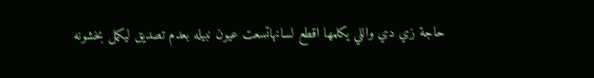حاجة زي دي واللي يكلمها اقطع لسانهاتسعت عيون نبيله بعدم تصديق ليكمل بخشونه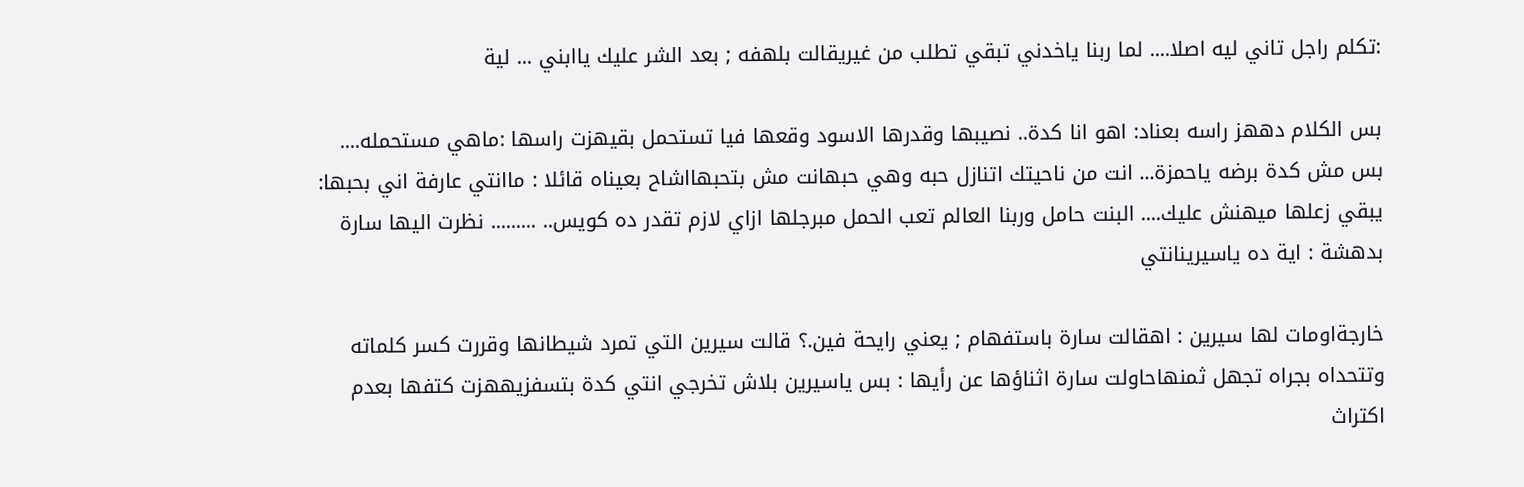:تكلم راجل تاني ليه اصلا.... لما ربنا ياخدني تبقي تطلب من غيريقالت بلهفه ; بعد الشر عليك ياابني ... لية

بس الكلام دههز راسه بعناد: اهو انا كدة.. نصيبها وقدرها الاسود وقعها فيا تستحمل بقيهزت راسها :ماهي مستحمله.... بس مش كدة برضه ياحمزة... انت من ناحيتك اتنازل حبه وهي حبهانت مش بتحبهااشاح بعيناه قائلا : ماانتي عارفة اني بحبها: يبقي زعلها ميهنش عليك.... البنت حامل وربنا العالم تعب الحمل مبرجلها ازاي لازم تقدر ده كويس.. ......... نظرت اليها سارة بدهشة : اية ده ياسيرينانتي

خارجةاومات لها سيرين : اهقالت سارة باستفهام ; يعني رايحة فين.؟ قالت سيرين التي تمرد شيطانها وقررت كسر كلماته وتتحداه بجراه تجهل ثمنهاحاولت سارة اثناؤها عن رأيها : بس ياسيرين بلاش تخرجي انتي كدة بتسفزيههزت كتفها بعدم اكتراث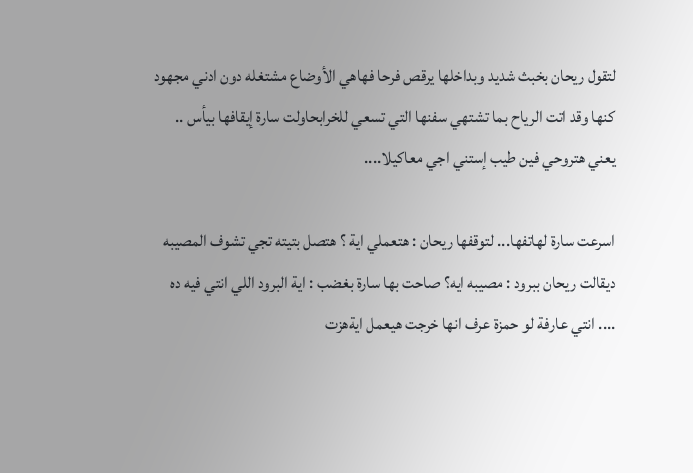لتقول ريحان بخبث شديد وبداخلها يرقص فرحا فهاهي الأوضاع مشتغله دون ادني مجهود كنها وقد اتت الرياح بما تشتهي سفنها التي تسعي للخرابحاولت سارة إيقافها بيأس .. يعني هتروحي فين طيب إستني اجي معاكيلا....

اسرعت سارة لهاتفها... لتوقفها ريحان : هتعملي اية ؟ هتصل بتيته تجي تشوف المصيبه ديقالت ريحان ببرود : مصيبه ايه؟ صاحت بها سارة بغضب : اية البرود اللي انتي فيه ده .... انتي عارفة لو حمزة عرف انها خرجت هيعمل ايةهزت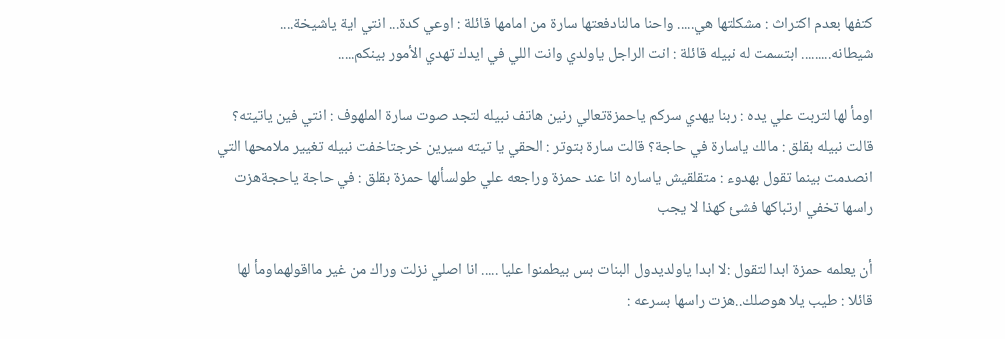كتفها بعدم اكتراث : مشكلتها هي..... واحنا مالنادفعتها سارة من امامها قائلة : اوعي كدة... انتي اية ياشيخة.... شيطانه......... ابتسمت له نبيله قائلة : انت الراجل ياولدي وانت اللي في ايدك تهدي الأمور بينكم.....

اومأ لها لتربت علي يده : ربنا يهدي سركم ياحمزةتعالي رنين هاتف نبيله لتجد صوت سارة الملهوف : انتي فين ياتيته؟ قالت نبيله بقلق : مالك ياسارة في حاجة؟ قالت سارة بتوتر : الحقي يا تيته سيرين خرجتاخفت نبيله تغيير ملامحها التي انصدمت بينما تقول بهدوء : متقلقيش ياساره انا عند حمزة وراجعه علي طولسألها حمزة بقلق : في حاجة ياحجةهزت راسها تخفي ارتباكها فشئ كهذا لا يجب

أن يعلمه حمزة ابدا لتقول :لا ابدا ياولديدول البنات بس بيطمنوا عليا ..... انا اصلي نزلت وراك من غير مااقولهماومأ لها قائلا : طيب يلا هوصلك..هزت راسها بسرعه :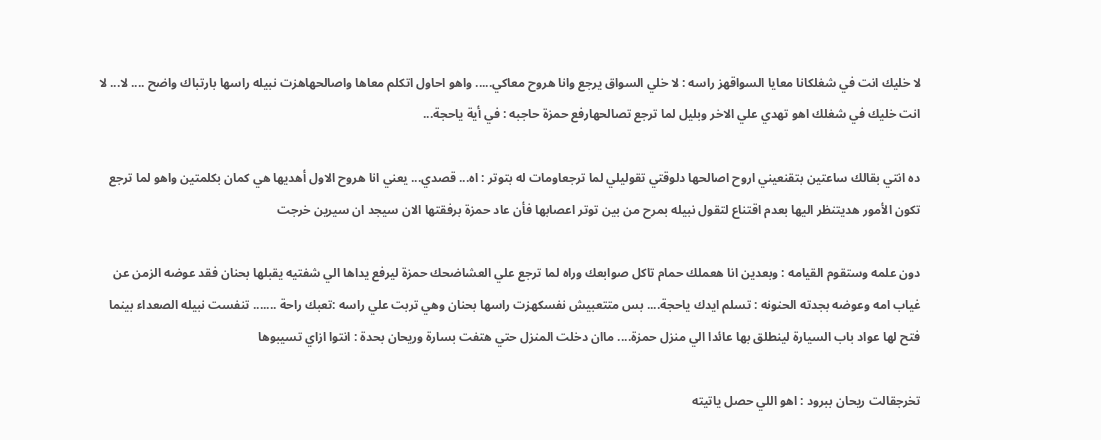لا خليك انت في شغلكانا معايا السواقهز راسه : لا خلي السواق يرجع وانا هروح معاكي..... واهو احاول اتكلم معاها واصالحهاهزت نبيله راسها بارتباك واضح .... لا... لا انت خليك في شغلك اهو تهدي علي الاخر وبليل لما ترجع تصالحهارفع حمزة حاجبه : في أية ياحجة...

ده انتي بقالك ساعتين بتقنعيني اروح اصالحها دلوقتي تقوليلي لما ترجعاومات له بتوتر : اه... قصدي... يعني انا هروح الاول أهديها هي كمان بكلمتين واهو لما ترجع تكون الأمور هديتنظر اليها بعدم اقتناع لتقول نبيله بمرح من بين توتر اعصابها فأن عاد حمزة برفقتها الان سيجد ان سيرين خرجت

دون علمه وستقوم القيامه : وبعدين انا هعملك حمام تاكل صوابعك وراه لما ترجع علي العشاضحك حمزة ليرفع يداها الي شفتيه يقبلها بحنان فقد عوضه الزمن عن غياب امه وعوضه بجدته الحنونه : تسلم ايدك ياحجة.... بس متتعبيش نفسكهزت راسها بحنان وهي تربت علي راسه :تعبك راحة ....... تنفست نبيله الصعداء بينما فتح لها عواد باب السيارة لينطلق بها عائدا الي منزل حمزة.... ماان دخلت المنزل حتي هتفت بسارة وريحان بحدة : انتوا ازاي تسيبوها

تخرجقالت ريحان ببرود : اهو اللي حصل ياتيته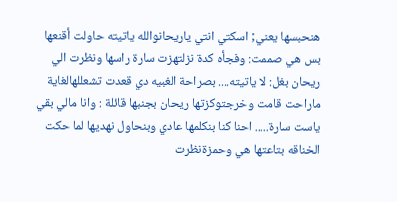هنحبسها يعني; اسكتي انتي ياريحانوالله ياتيته حاولت أقنعها بس هي صممت: وفجأه كدة نزلتهزت سارة راسها ونظرت الي ريحان بغل: لا ياتيته.... بصراحة الغبيه دي قعدت تشعللهالغاية ماراحت قامت وخرجتوكزتها ريحان بجنبها قائلة : وانا مالي بقي ياست سارة..... احنا كنا بنكلمها عادي وبنحاول نهديها لما حكت الخناقه بتاعتها هي وحمزةنظرت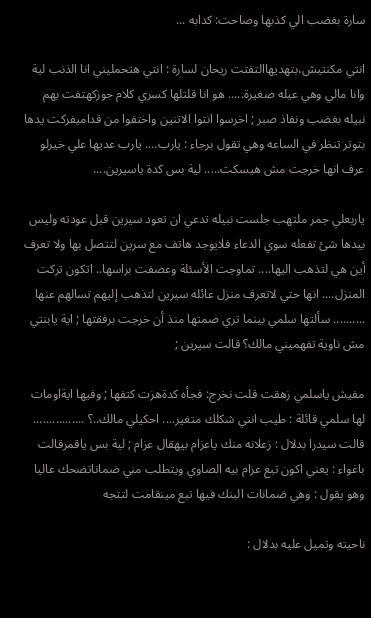سارة بغضب الي كذبها وصاحت: كدابه ...

انتي مكنتيش،بتهديهاالتفتت ريحان لسارة : انتي هتحمليني انا الذنب لية وانا مالي وهي عيله صغيرة..... هو انا قلتلها كسري كلام جوزكهتفت بهم نبيله بغضب ونفاذ صبر ; اخرسوا انتوا الاتنين واختفوا من قداميفركت يدها بتوتر تنظر في الساعه وهي تقول برجاء : يارب.... يارب عديها علي خيرلو عرف انها خرجت مش هيسكت..... لية بس كدة ياسيرين....

ياربعلي جمر ملتهب جلست نبيله تدعي ان تعود سيرين قبل عودته وليس بيدها شئ تفعله سوي الدعاء فلايوجد هاتف مع سرين لتتصل بها ولا تعرف أين هي لتذهب اليها.... تماوجت الأسئلة وعصفت براسها.. اتكون تركت المنزل.... انها حتي لاتعرف منزل عائله سيرين لتذهب إليهم تسالهم عنها .......... سألتها سلمي بينما تري صمتها منذ أن خرجت برفقتها ; اية يابنتي مش ناوية تفهميني مالك؟ قالت سيرين ;

مفيش ياسلمي زهقت قلت نخرج: فجأه كدةهزت كتفها ; وفيها ايةاومات لها سلمي قائلة : طيب انتي شكلك متغير.... احكيلي مالك..؟ ................ قالت سيدرا بدلال : زعلانه منك ياعزام بيهقال عزام ; لية بس ياقمرقالت باغواء : يعني اكون تبع عزام بيه الصاوي ويتطلب مني ضماناتضحك عاليا وهو يقول : وهي ضمانات البنك فيها تبع مينقامت لتتجه

ناحيته وتميل عليه بدلال :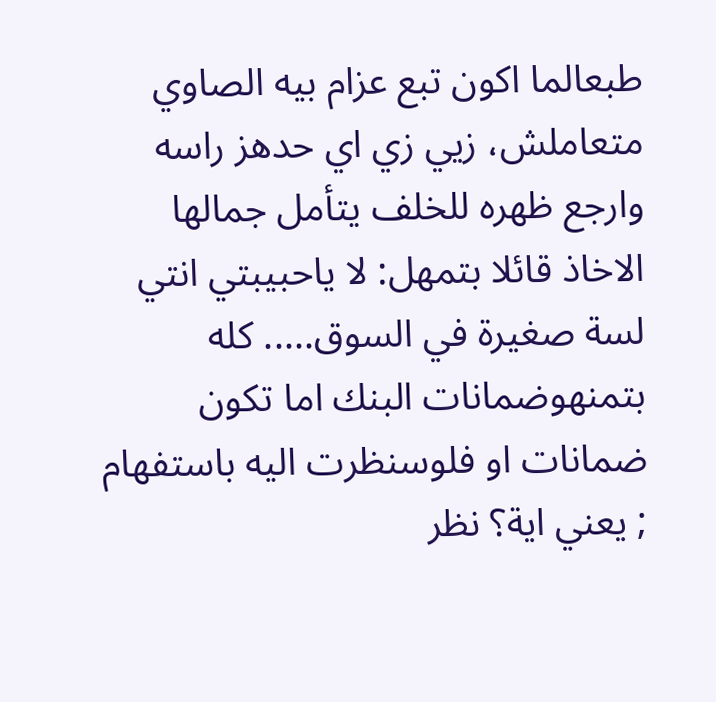طبعالما اكون تبع عزام بيه الصاوي متعاملش، زيي زي اي حدهز راسه وارجع ظهره للخلف يتأمل جمالها الاخاذ قائلا بتمهل: لا ياحبيبتي انتي لسة صغيرة في السوق..... كله بتمنهوضمانات البنك اما تكون ضمانات او فلوسنظرت اليه باستفهام ; يعني اية؟ نظر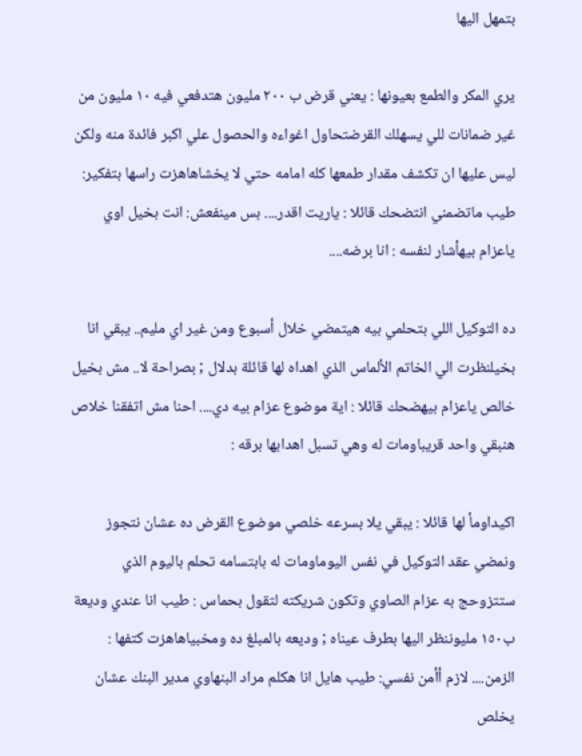بتمهل اليها

يري المكر والطمع بعيونها : يعني قرض ب ٢٠٠ مليون هتدفعي فيه ١٠ مليون من غير ضمانات للي يسهلك القرضتحاول اغواءه والحصول علي اكبر فائدة منه ولكن ليس عليها ان تكشف مقدار طمعها كله امامه حتي لا يخشاهاهزت راسها بتفكير: طيب ماتضمني انتضحك قائلا : ياريت اقدر.... بس مينفعش: انت بخيل اوي ياعزام بيهأشار لنفسه : انا برضه....

ده التوكيل اللي بتحلمي بيه هيتمضي خلال أسبوع ومن غير اي مليم.. يبقي انا بخيلنظرت الي الخاتم الألماس الذي اهداه لها قائلة بدلال ; بصراحة لا.. مش بخيل خالص ياعزام بيهضحك قائلا : اية موضوع عزام بيه دي.... احنا مش اتفقنا خلاص هنبقي واحد قريباومات له وهي تسبل اهدابها برقه :

اكيداومأ لها قائلا : يبقي يلا بسرعه خلصي موضوع القرض ده عشان نتجوز ونمضي عقد التوكيل في نفس اليوماومات له بابتسامه تحلم باليوم الذي ستتزوحج به عزام الصاوي وتكون شريكته لتقول بحماس : طيب انا عندي وديعة ب١٥٠ مليوننظر اليها بطرف عيناه ; وديعه بالمبلغ ده ومخبياهاهزت كتفها : الزمن.... لازم أأمن نفسي: طيب هايل انا هكلم مراد البنهاوي مدير البنك عشان يخلص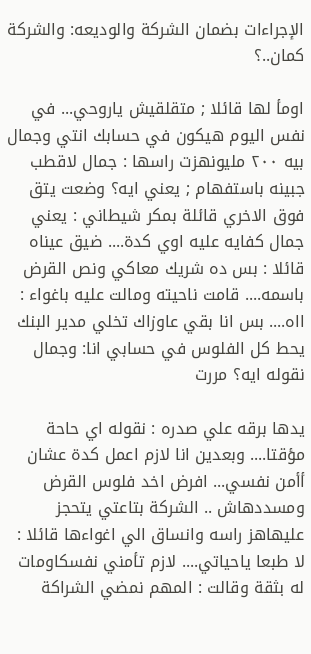الإجراءات بضمان الشركة والوديعه: والشركة كمان..؟

اومأ لها قائلا ; متقلقيش ياروحي... في نفس اليوم هيكون في حسابك انتي وجمال بيه ٢٠٠ مليونهزت راسها : جمال لاقطب جبينه باستفهام ; يعني ايه؟ وضعت يتق فوق الاخري قائلة بمكر شيطاني : يعني جمال كفايه عليه اوي كدة.... ضيق عيناه قائلا : بس ده شريك معاكي ونص القرض باسمه.... قامت ناحيته ومالت عليه باغواء : ااه.... بس انا بقي عاوزاك تخلي مدير البنك يحط كل الفلوس في حسابي انا: وجمال نقوله ايه؟ مررت

يدها برقه علي صدره : نقوله اي حاحة مؤقتا.... وبعدين انا لازم اعمل كدة عشان أأمن نفسي... افرض اخد فلوس القرض ومسددهاش .. الشركة بتاعتي يتحجز عليهاهز راسه وانساق الي اغواءها قائلا : لا طبعا ياحياتي.... لازم تأمني نفسكاومات له بثقة وقالت : المهم نمضي الشراكة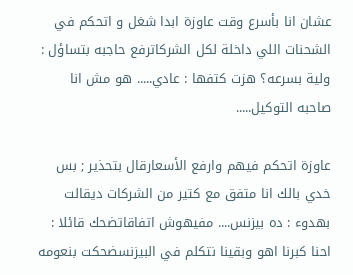عشان انا بأسرع وقت عاوزة ابدا شغل و اتحكم في الشحنات اللي داخلة لكل الشركاترفع حاجبه بتساؤل : ولية بسرعه؟ هزت كتفها : عادي..... هو مش انا صاحبه التوكيل.....

عاوزة اتحكم فيهم وارفع الأسعارقال بتحذير ; بس خدي بالك انا متفق مع كتير من الشركات ديقالت بهدوء : ده بيزنس.... مفيهوش اتفاقاتضحك قائلا : احنا كبرنا اهو وبقينا نتكلم في البيزنسضحكت بنعومه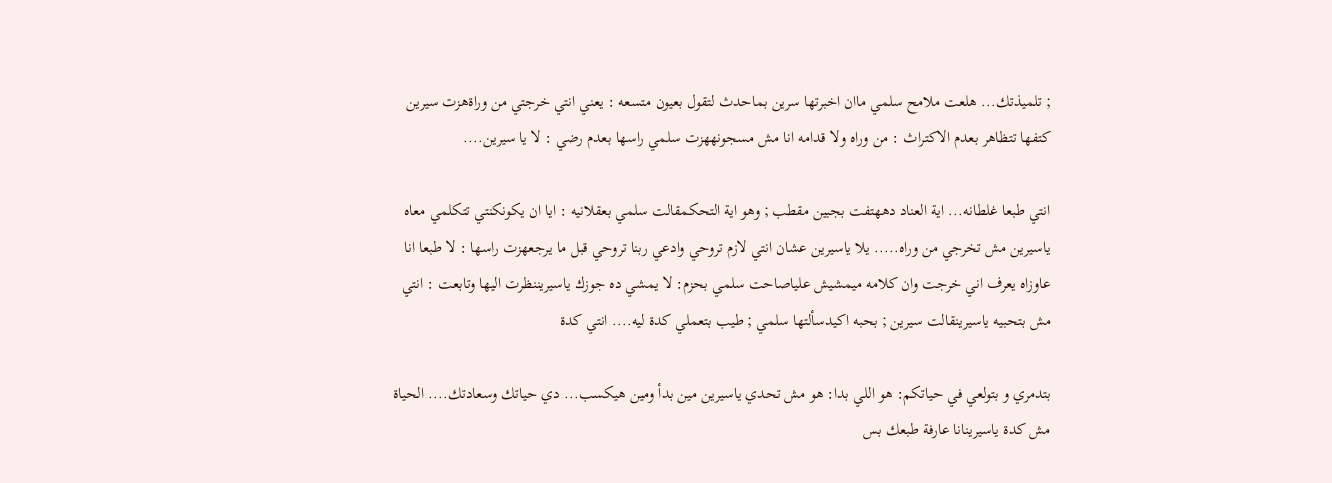; تلميذتك... هلعت ملامح سلمي ماان اخبرتها سرين بماحدث لتقول بعيون متسعه : يعني انتي خرجتي من وراةهزت سيرين كتفها تتظاهر بعدم الاكتراث : من وراه ولا قدامه انا مش مسجونههزت سلمي راسها بعدم رضي : لا يا سيرين....

انتي طبعا غلطانه... اية العناد دههتفت بجبين مقطب ; وهو اية التحكمقالت سلمي بعقلانيه : ايا ان يكونكنتي تتكلمي معاه ياسيرين مش تخرجي من وراه..... يلا ياسيرين عشان انتي لازم تروحي وادعي ربنا تروحي قبل ما يرجعهزت راسها : لا طبعا انا عاوزاه يعرف اني خرجت وان كلامه ميمشيش علياصاحت سلمي بحزم: لا يمشي ده جوزك ياسيريننظرت اليها وتابعت : انتي مش بتحبيه ياسيرينقالت سيرين ; بحبه اكيدسألتها سلمي ; طيب بتعملي كدة ليه.... انتي كدة

بتدمري و بتولعي في حياتكم: هو اللي بدا: هو مش تحدي ياسيرين مين بدأ ومين هيكسب... دي حياتك وسعادتك.... الحياة مش كدة ياسيرينانا عارفة طبعك بس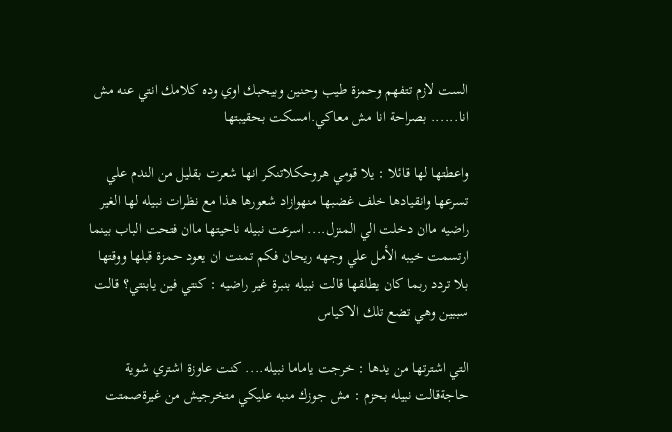الست لازم تتفهم وحمزة طيب وحنين وبيحبك اوي وده كلامك انتي عنه مش انا...... بصراحة انا مش معاكي.امسكت بحقيبتها

واعطتها لها قائلا : يلا قومي هروحكلاتنكر انها شعرت بقليل من الندم علي تسرعها وانقيادها خلف غضبها منهوازاد شعورها هذا مع نظرات نبيله لها الغير راضيه ماان دخلت الي المنزل.... اسرعت نبيله ناحيتها ماان فتحت الباب بينما ارتسمت خيبه الأمل علي وجهه ريحان فكم تمنت ان يعود حمزة قبلها ووقتها بلا تردد ربما كان يطلقها قالت نبيله بنبرة غير راضيه : كنتي فين يابنتي؟ قالت سببين وهي تضع تلك الاكياس

التي اشترتها من يدها : خرجت ياماما نبيله.... كنت عاوزة اشتري شوية حاجةقالت نبيله بحزم : مش جوزك منبه عليكي متخرجيش من غيرةصمتت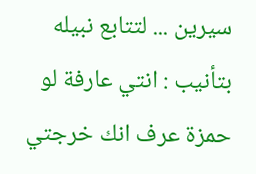سيرين ... لتتابع نبيله بتأنيب : انتي عارفة لو حمزة عرف انك خرجتي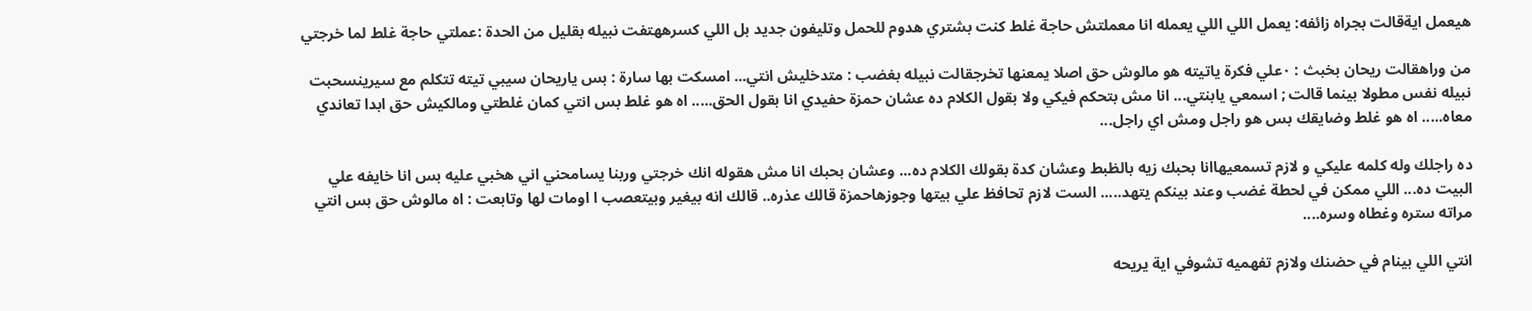هيعمل ايةقالت بجراه زائفه: يعمل اللي اللي يعمله انا معملتش حاجة غلط كنت بشتري هدوم للحمل وتليفون جديد بل اللي كسرههتفت نبيله بقليل من الحدة :عملتي حاجة غلط لما خرجتي

من وراهقالت ريحان بخبث : ٠علي فكرة ياتيته هو مالوش حق اصلا يمعنها تخرجقالت نبيله بغضب : متدخليش انتي... امسكت بها سارة : بس ياريحان سيبي تيته تتكلم مع سيرينسحبت نبيله نفس مطولا بينما قالت ; اسمعي يابنتي... انا مش بتحكم فيكي ولا بقول الكلام ده عشان حمزة حفيدي انا بقول الحق..... اه هو غلط بس انتي كمان غلطتي ومالكيش حق ابدا تعاندي معاه..... اه هو غلط وضايقك بس هو راجل ومش اي راجل...

ده راجلك وله كلمه عليكي و لازم تسمعيهاانا بحبك زيه بالظبط وعشان كدة بقولك الكلام ده... وعشان بحبك انا مش هقوله انك خرجتي وربنا يسامحني اني هخبي عليه بس انا خايفه علي البيت ده... اللي ممكن في لحطة غضب وعند بينكم يتهد..... الست لازم تحافظ علي بيتها وجوزهاحمزة قالك عذره.. قالك انه بيغير وبيتعصب ا اومات لها وتابعت : اه مالوش حق بس انتي مراته ستره وغطاه وسره....

انتي اللي بينام في حضنك ولازم تفهميه تشوفي اية يريحه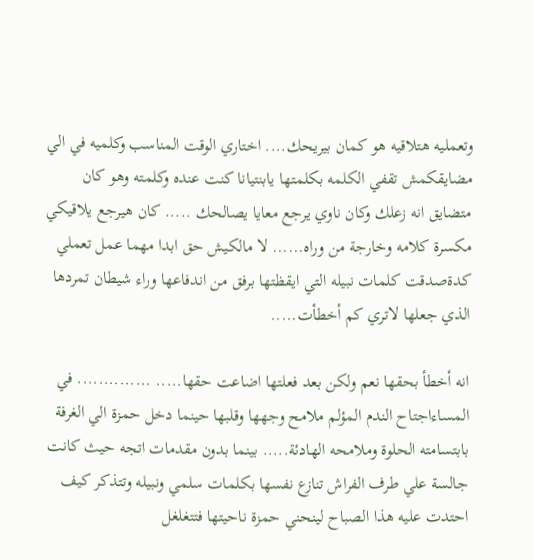وتعمليه هتلاقيه هو كمان بيريحك.... اختاري الوقت المناسب وكلميه في الي مضايقكمش تقفي الكلمه بكلمتها يابنتيانا كنت عنده وكلمته وهو كان متضايق انه زعلك وكان ناوي يرجع معايا يصالحك ..... كان هيرجع يلاقيكي مكسرة كلامه وخارجة من وراه...... لا مالكيش حق ابدا مهما عمل تعملي كدةصدقت كلمات نبيله التي ايقظتها برفق من اندفاعها وراء شيطان تمردها الذي جعلها لاتري كم أخطأت.....

انه أخطأ بحقها نعم ولكن بعد فعلتها اضاعت حقها..... .............. في المساءاجتاح الندم المؤلم ملامح وجهها وقلبها حينما دخل حمزة الي الغرفة بابتسامته الحلوة وملامحه الهادئة..... بينما بدون مقدمات اتجه حيث كانت جالسة علي طرف الفراش تنازع نفسها بكلمات سلمي ونبيله وتتذكر كيف احتدت عليه هذا الصباح لينحني حمزة ناحيتها فتتغلغل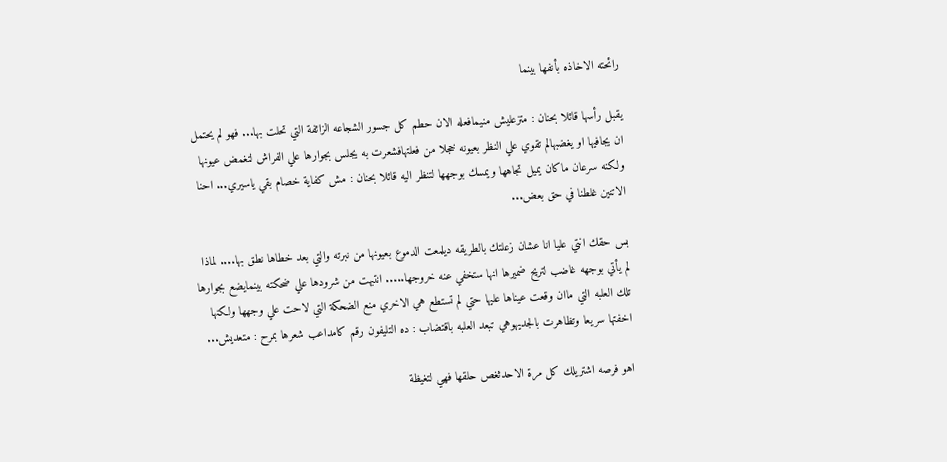رائحته الاخاذه بأنفها بينما

يقبل رأسها قائلا بحنان : متزعليش منيمافعله الان حطم كل جسور الشجاعه الزائفة التي تحلت بها... فهو لم يحتمل ان يجافيها او يغضبهالم تقوي علي النظر بعيونه خجلا من فعلتهافشعرت به يجلس بجوارها علي الفراش لتغمض عيونها ولكنه سرعان ماكان يميل تجاهها ويمسك بوجهها لتنظر اليه قائلا بحنان : مش كفاية خصام بقي ياسيري... احنا الاتنين غلطنا في حق بعض...

بس حقك انتي عليا انا عشان زعلتك بالطريقه ديلمعت الدموع بعيونها من نبرته والتي بعد خطاها نطق بها.... لماذا لم يأتي بوجهه غاضب لتريح ضميرها انها ستخفي عنه خروجها..... انتبهت من شرودها علي ضحكته بينمايضع بجوارها تلك العلبه التي ماان وقعت عيناها عليها حتي لم تستطع هي الاخري منع الضحكة التي لاحت علي وجهها ولكنها اخفتها سريعا وتظاهرت بالجديهوهي تبعد العلبه باقتضاب : ده التليفون رقم كامداعب شعرها بمرح : متعديش...

اهو فرصه اشتريلك كل مرة الاحدثغص حلقها فهي لتغيظة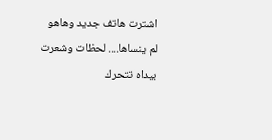اشترت هاتف جديد وهاهو لم ينساها.... لحظات وشعرت بيداه تتحرك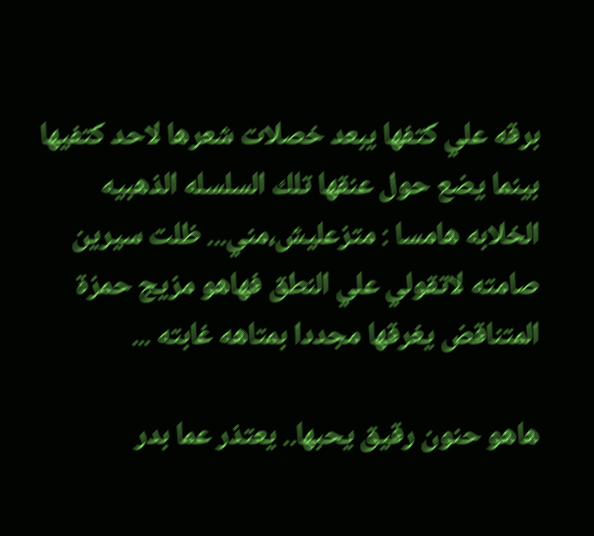برقه علي كتفها يبعد خصلات شعرها لاحد كتفيها بينما يضع حول عنقها تلك السلسله الذهبيه الخلابه هامسا : متزعليش،مني... ظلت سيرين صامته لاتقولي علي النطق فهاهو مزيج حمزة المتناقض يغرقها مجددا بمتاهه غابته ...

هاهو حنون رقيق يحبها.. يعتذر عما بدر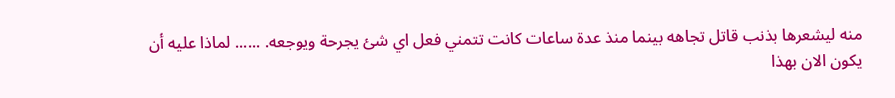منه ليشعرها بذنب قاتل تجاهه بينما منذ عدة ساعات كانت تتمني فعل اي شئ يجرحة ويوجعه. ...... لماذا عليه أن يكون الان بهذا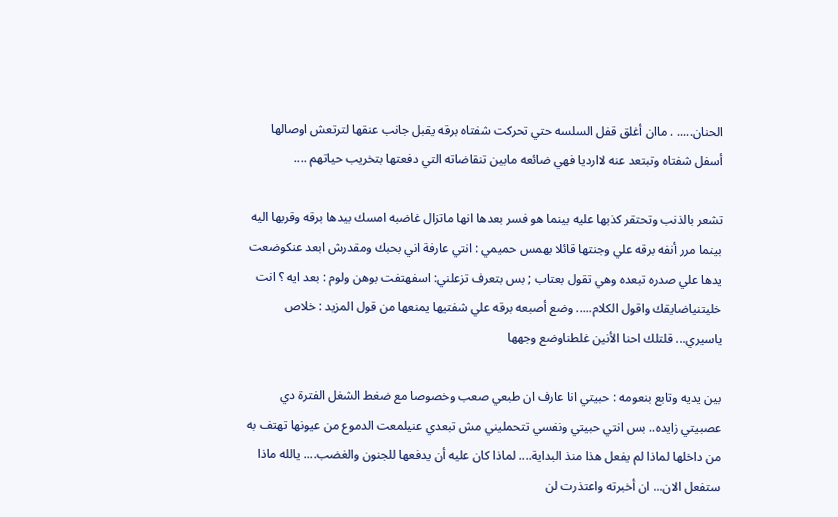الحنان..... . ماان أغلق قفل السلسه حتي تحركت شفتاه برقه يقبل جانب عنقها لترتعش اوصالها أسفل شفتاه وتبتعد عنه لاارديا فهي ضائعه مابين تنقاضاته التي دفعتها بتخريب حياتهم ....

تشعر بالذنب وتحتقر كذبها عليه بينما هو فسر بعدها انها ماتزال غاضبه امسك بيدها برقه وقربها اليه بينما مرر أنفه برقه علي وجنتها قائلا بهمس حميمي : انتي عارفة اني بحبك ومقدرش ابعد عنكوضعت يدها علي صدره تبعده وهي تقول بعتاب ; بس بتعرف تزعلني: اسفهتفت بوهن ولوم : بعد ايه ؟ انت خليتنياضايقك واقول الكلام..... وضع أصبعه برقه علي شفتيها يمنعها من قول المزيد : خلاص ياسيري... قلتلك احنا الأنين غلطناوضع وجهها

بين يديه وتابع بنعومه : حبيتي انا عارف ان طبعي صعب وخصوصا مع ضغط الشغل الفترة دي عصبيتي زايده.. بس انتي حبيتي ونفسي تتحمليني مش تبعدي عنيلمعت الدموع من عيونها تهتف به من داخلها لماذا لم يفعل هذا منذ البداية.... لماذا كان عليه أن يدفعها للجنون والغضب.... يالله ماذا ستفعل الان... ان أخبرته واعتذرت لن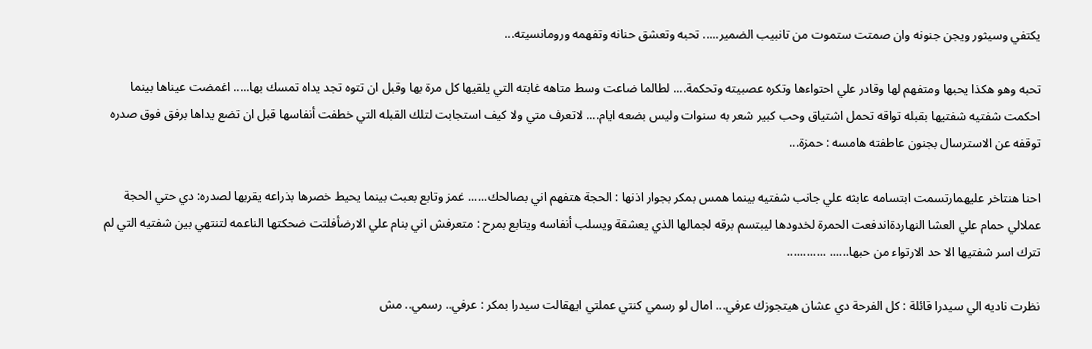يكتفي وسيثور ويجن جنونه وان صمتت ستموت من تانبيب الضمير..... تحبه وتعشق حنانه وتفهمه ورومانسيته...

تحبه وهو هكذا يحبها ومتفهم لها وقادر علي احتواءها وتكره عصبيته وتحكمة.... لطالما ضاعت وسط متاهه غابته التي يلقيها كل مرة بها وقبل ان تتوه تجد يداه تمسك بها..... اغمضت عيناها بينما احكمت شفتيه شفتيها بقبله تواقه تحمل اشتياق وحب كبير شعر به سنوات وليس بضعه ايام.... لاتعرف متي ولا كيف استجابت لتلك القبله التي خطفت أنفاسها قبل ان تضع يداها برفق فوق صدره توقفه عن الاسترسال بجنون عاطفته هامسه : حمزة...

احنا هنتاخر عليهمارتسمت ابتسامه عابثه علي جانب شفتيه بينما همس بمكر بجوار اذنها : الحجة هتفهم اني بصالحك...... غمز وتابع بعبث بينما يحيط خصرها بذراعه يقربها لصدره: دي حتي الحجة عملالي حمام علي العشا النهاردةاندفعت الحمرة لخدودها ليبتسم برقه لجمالها الذي يعشقة ويسلب أنفاسه ويتابع بمرح : متعرفش اني بنام علي الارضأفلتت ضحكتها الناعمه لتنتهي بين شفتيه التي لم تترك اسر شفتيها الا حد الارتواء من حبها...... ............

نظرت ناديه الي سيدرا قائلة : كل الفرحة دي عشان هيتجوزك عرفي... امال لو رسمي كنتي عملتي ايهقالت سيدرا بمكر : عرفي.. رسمي.. مش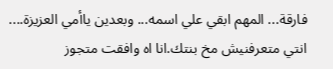فارقة... المهم ابقي علي اسمه... وبعدين ياأمي العزيزة.... انتي متعرفنيش مخ بنتك.انا اه وافقت متجوز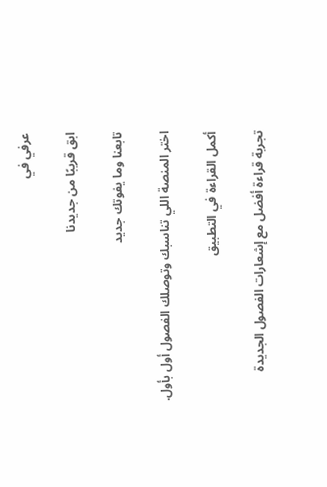عرفي في

ابق قريبًا من جديدنا

تابعنا وما يفوتك جديد

اختر المنصة اللي تناسبك وتوصلك الفصول أول بأول.

أكمل القراءة في التطبيق

تجربة قراءة أفضل مع إشعارات الفصول الجديدة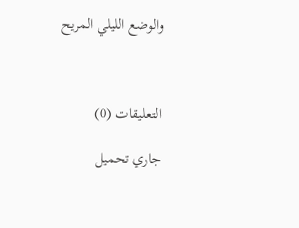والوضع الليلي المريح



التعليقات (0)

جاري تحميل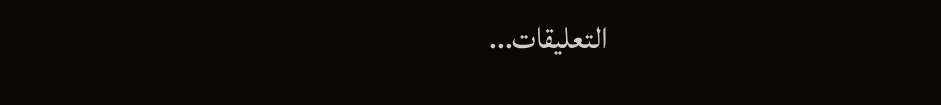التعليقات...